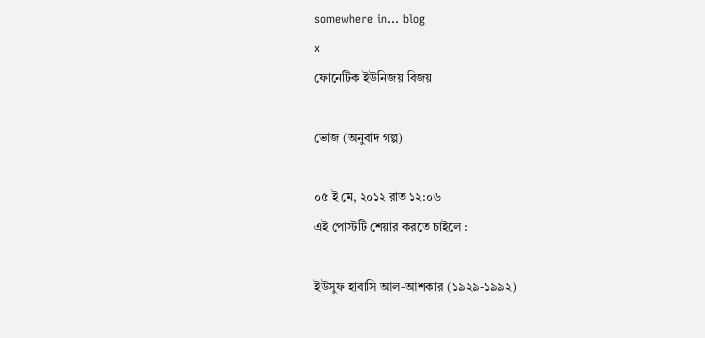somewhere in... blog
x
ফোনেটিক ইউনিজয় বিজয়

ভোজ (অনুবাদ গল্প)

০৫ ই মে, ২০১২ রাত ১২:০৬
এই পোস্টটি শেয়ার করতে চাইলে :

ইউসুফ হাবাসি আল-আশকার (১৯২৯-১৯৯২)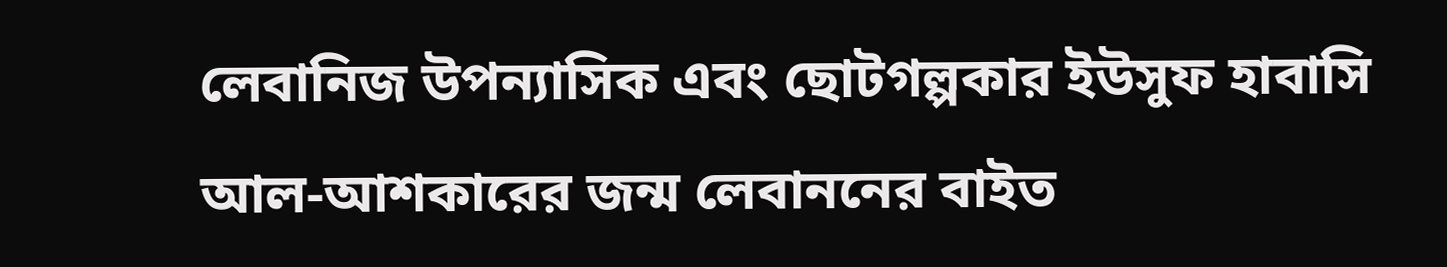লেবানিজ উপন্যাসিক এবং ছোটগল্পকার ইউসুফ হাবাসি আল-আশকারের জন্ম লেবাননের বাইত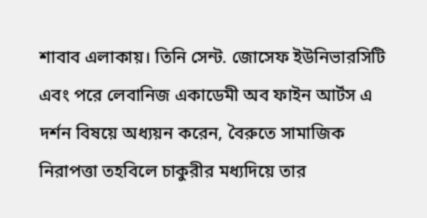শাবাব এলাকায়। তিনি সেন্ট. জোসেফ ইউনিভারসিটি এবং পরে লেবানিজ একাডেমী অব ফাইন আর্টস এ দর্শন বিষয়ে অধ্যয়ন করেন, বৈরুতে সামাজিক নিরাপত্তা তহবিলে চাকুরীর মধ্যদিয়ে তার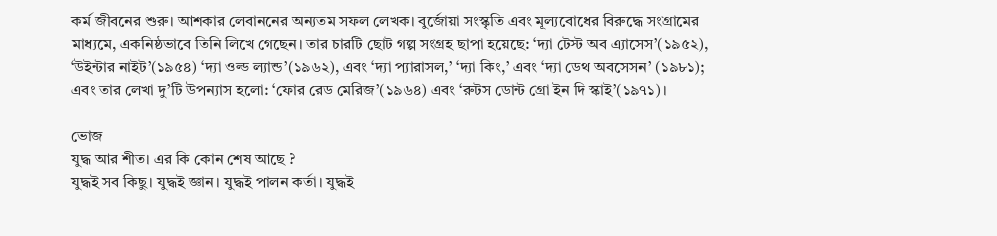কর্ম জীবনের শুরু। আশকার লেবাননের অন্যতম সফল লেখক। বুর্জোয়া সংস্কৃতি এবং মূল্যবোধের বিরুদ্ধে সংগ্রামের মাধ্যমে, একনিষ্ঠভাবে তিনি লিখে গেছেন। তার চারটি ছোট গল্প সংগ্রহ ছাপা হয়েছে: ‘দ্যা টেস্ট অব এ্যাসেস’(১৯৫২), ‘উইন্টার নাইট’(১৯৫৪) ‘দ্যা ওল্ড ল্যান্ড’(১৯৬২), এবং ‘দ্যা প্যারাসল,’ ‘দ্যা কিং,’ এবং ‘দ্যা ডেথ অবসেসন’ (১৯৮১); এবং তার লেখা দু’টি উপন্যাস হলো: ‘ফোর রেড মেরিজ’(১৯৬৪) এবং ‘রুটস ডোন্ট গ্রো ইন দি স্কাই’(১৯৭১)।

ভোজ
যুদ্ধ আর শীত। এর কি কোন শেষ আছে ?
যুদ্ধই সব কিছু। যুদ্ধই জ্ঞান। যুদ্ধই পালন কর্তা। যুদ্ধই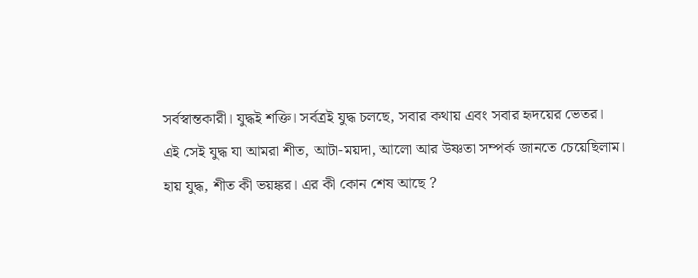সর্বস্বান্তকারী। যুদ্ধই শক্তি। সর্বত্রই যুদ্ধ চলছে, সবার কথায় এবং সবার হৃদয়ের ভেতর।
এই সেই যুদ্ধ যা আমরা শীত, আটা-ময়দা, আলো আর উষ্ণতা সম্পর্ক জানতে চেয়েছিলাম।
হায় যুদ্ধ, শীত কী ভয়ঙ্কর। এর কী কোন শেষ আছে ?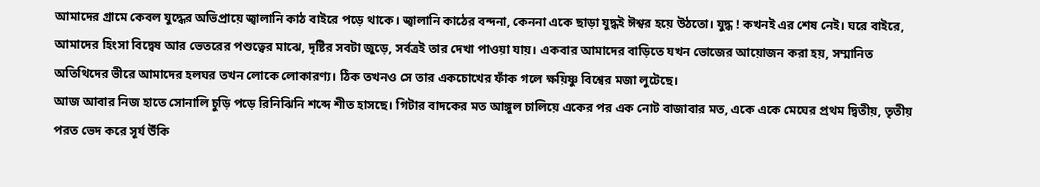আমাদের গ্রামে কেবল যুদ্ধের অভিপ্রায়ে জ্বালানি কাঠ বাইরে পড়ে থাকে। জ্বালানি কাঠের বন্দনা, কেননা একে ছাড়া যুদ্ধই ঈশ্বর হয়ে উঠতো। যুদ্ধ ! কখনই এর শেষ নেই। ঘরে বাইরে, আমাদের হিংসা বিদ্বেষ আর ভেতরের পশুত্বের মাঝে, দৃষ্টির সবটা জুড়ে, সর্বত্রই তার দেখা পাওয়া যায়। একবার আমাদের বাড়িতে যখন ভোজের আয়োজন করা হয়, সম্মানিত অতিথিদের ভীরে আমাদের হলঘর তখন লোকে লোকারণ্য। ঠিক তখনও সে তার একচোখের ফাঁক গলে ক্ষয়িষ্ণু বিশ্বের মজা লুটেছে।
আজ আবার নিজ হাতে সোনালি চুড়ি পড়ে রিনিঝিনি শব্দে শীত হাসছে। গিটার বাদকের মত আঙ্গুল চালিয়ে একের পর এক নোট বাজাবার মত, একে একে মেঘের প্রথম দ্বিতীয়, তৃতীয় পরত ভেদ করে সূর্য উঁকি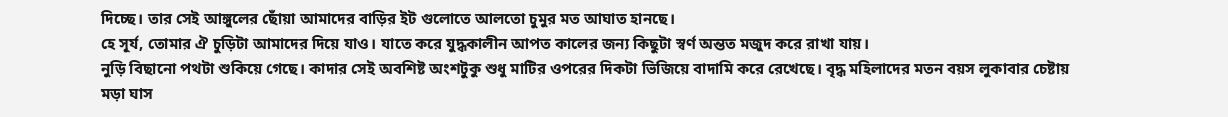দিচ্ছে। তার সেই আঙ্গুলের ছোঁয়া আমাদের বাড়ির ইট গুলোতে আলতো চুমুর মত আঘাত হানছে।
হে সূর্য, তোমার ঐ চুড়িটা আমাদের দিয়ে যাও। যাতে করে যুদ্ধকালীন আপত কালের জন্য কিছুটা স্বর্ণ অন্তত মজুদ করে রাখা যায়।
নুড়ি বিছানো পথটা শুকিয়ে গেছে। কাদার সেই অবশিষ্ট অংশটুকু শুধু মাটির ওপরের দিকটা ভিজিয়ে বাদামি করে রেখেছে। বৃদ্ধ মহিলাদের মতন বয়স লুকাবার চেষ্টায় মড়া ঘাস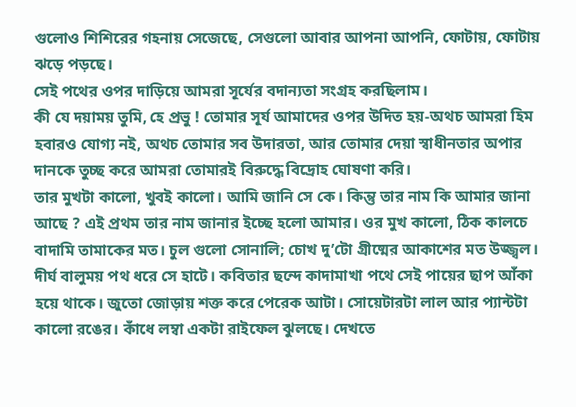গুলোও শিশিরের গহনায় সেজেছে, সেগুলো আবার আপনা আপনি, ফোটায়, ফোটায় ঝড়ে পড়ছে।
সেই পথের ওপর দাড়িয়ে আমরা সূর্যের বদান্যতা সংগ্রহ করছিলাম।
কী যে দয়াময় তুমি, হে প্রভু ! তোমার সূর্য আমাদের ওপর উদিত হয়-অথচ আমরা হিম হবারও যোগ্য নই, অথচ তোমার সব উদারতা, আর তোমার দেয়া স্বাধীনতার অপার দানকে তুচ্ছ করে আমরা তোমারই বিরুদ্ধে বিদ্রোহ ঘোষণা করি।
তার মুখটা কালো, খুবই কালো। আমি জানি সে কে। কিন্তু তার নাম কি আমার জানা আছে ? এই প্রথম তার নাম জানার ইচ্ছে হলো আমার। ওর মুখ কালো, ঠিক কালচে বাদামি তামাকের মত। চুল গুলো সোনালি; চোখ দু’টো গ্রীষ্মের আকাশের মত উজ্জ্বল। দীর্ঘ বালুময় পথ ধরে সে হাটে। কবিতার ছন্দে কাদামাখা পথে সেই পায়ের ছাপ আঁকা হয়ে থাকে। জুতো জোড়ায় শক্ত করে পেরেক আটা। সোয়েটারটা লাল আর প্যান্টটা কালো রঙের। কাঁধে লম্বা একটা রাইফেল ঝুলছে। দেখতে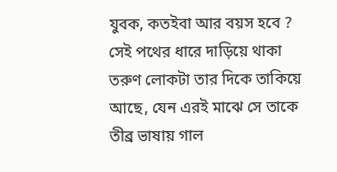যুবক, কতইবা আর বয়স হবে ?
সেই পথের ধারে দাড়িয়ে থাকা তরুণ লোকটা তার দিকে তাকিয়ে আছে, যেন এরই মাঝে সে তাকে তীব্র ভাষায় গাল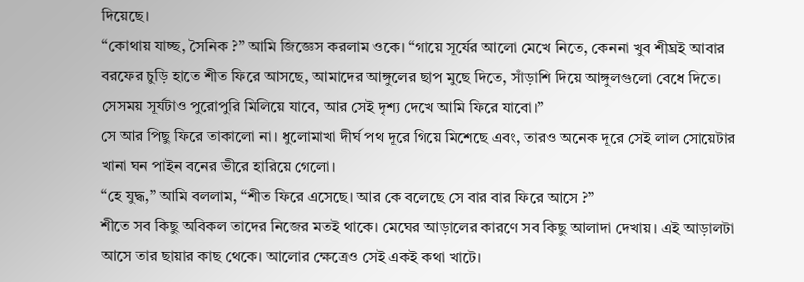দিয়েছে।
“কোথায় যাচ্ছ, সৈনিক ?” আমি জিজ্ঞেস করলাম ওকে। “গায়ে সূর্যের আলো মেখে নিতে, কেননা খুব শীঘ্রই আবার বরফের চুড়ি হাতে শীত ফিরে আসছে, আমাদের আঙ্গুলের ছাপ মুছে দিতে, সাঁড়াশি দিয়ে আঙ্গুলগুলো বেধে দিতে। সেসময় সূর্যটাও পুরোপুরি মিলিয়ে যাবে, আর সেই দৃশ্য দেখে আমি ফিরে যাবো।”
সে আর পিছু ফিরে তাকালো না। ধুলোমাখা দীর্ঘ পথ দূরে গিয়ে মিশেছে এবং, তারও অনেক দূরে সেই লাল সোয়েটার খানা ঘন পাইন বনের ভীরে হারিয়ে গেলো।
“হে যুদ্ধ,” আমি বললাম, “শীত ফিরে এসেছে। আর কে বলেছে সে বার বার ফিরে আসে ?”
শীতে সব কিছু অবিকল তাদের নিজের মতই থাকে। মেঘের আড়ালের কারণে সব কিছু আলাদা দেখায়। এই আড়ালটা আসে তার ছায়ার কাছ থেকে। আলোর ক্ষেত্রেও সেই একই কথা খাটে।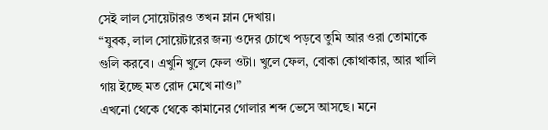সেই লাল সোয়েটারও তখন ম্লান দেখায়।
“যুবক, লাল সোয়েটারের জন্য ওদের চোখে পড়বে তুমি আর ওরা তোমাকে গুলি করবে। এখুনি খুলে ফেল ওটা। খুলে ফেল, বোকা কোথাকার, আর খালি গায় ইচ্ছে মত রোদ মেখে নাও।”
এখনো থেকে থেকে কামানের গোলার শব্দ ভেসে আসছে। মনে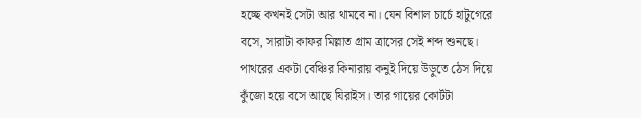হচ্ছে কখনই সেটা আর থামবে না। যেন বিশাল চার্চে হাটুগেরে বসে, সারাটা কাফর মিল্লাত গ্রাম ত্রাসের সেই শব্দ শুনছে। পাথরের একটা বেঞ্চির কিনারায় কনুই দিয়ে উড়ুতে ঠেস দিয়ে কুঁজো হয়ে বসে আছে যিরাইস। তার গায়ের কোর্টটা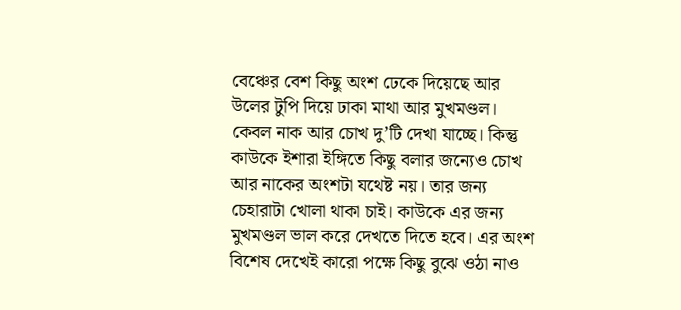বেঞ্চের বেশ কিছু অংশ ঢেকে দিয়েছে আর উলের টুপি দিয়ে ঢাকা মাথা আর মুখমণ্ডল। কেবল নাক আর চোখ দু’টি দেখা যাচ্ছে। কিন্তু কাউকে ইশারা ইঙ্গিতে কিছু বলার জন্যেও চোখ আর নাকের অংশটা যথেষ্ট নয়। তার জন্য চেহারাটা খোলা থাকা চাই। কাউকে এর জন্য মুখমণ্ডল ভাল করে দেখতে দিতে হবে। এর অংশ বিশেষ দেখেই কারো পক্ষে কিছু বুঝে ওঠা নাও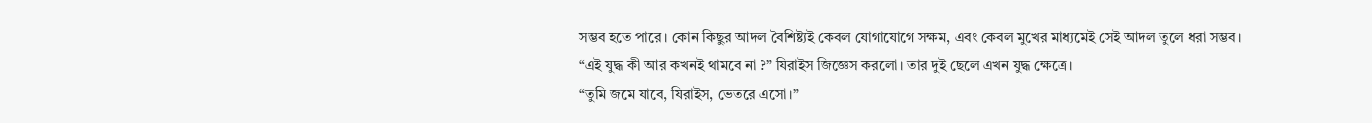সম্ভব হতে পারে। কোন কিছুর আদল বৈশিষ্ট্যই কেবল যোগাযোগে সক্ষম, এবং কেবল মুখের মাধ্যমেই সেই আদল তুলে ধরা সম্ভব।
“এই যুদ্ধ কী আর কখনই থামবে না ?” যিরাইস জিজ্ঞেস করলো। তার দুই ছেলে এখন যুদ্ধ ক্ষেত্রে।
“তুমি জমে যাবে, যিরাইস, ভেতরে এসো।”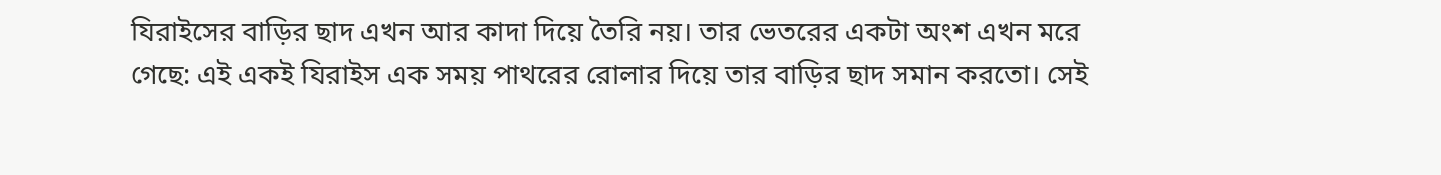যিরাইসের বাড়ির ছাদ এখন আর কাদা দিয়ে তৈরি নয়। তার ভেতরের একটা অংশ এখন মরে গেছে: এই একই যিরাইস এক সময় পাথরের রোলার দিয়ে তার বাড়ির ছাদ সমান করতো। সেই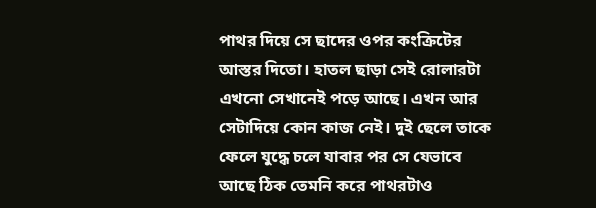পাথর দিয়ে সে ছাদের ওপর কংক্রিটের আস্তর দিতো। হাতল ছাড়া সেই রোলারটা এখনো সেখানেই পড়ে আছে। এখন আর সেটাদিয়ে কোন কাজ নেই। দুই ছেলে তাকে ফেলে যুদ্ধে চলে যাবার পর সে যেভাবে আছে ঠিক তেমনি করে পাথরটাও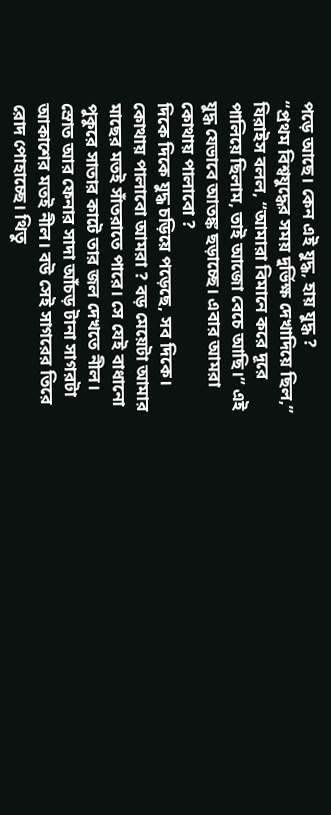পড়ে আছে। কেন এই যুদ্ধ, হায় যুদ্ধ ?
“প্রথম বিশ্বযুদ্ধের সময় দুর্ভিক্ষ দেখাদিয়ে ছিল,” যিরাইস বলল, “আমারা বিমানে করে দূরে পালিয়ে ছিলাম, তাই আজো বেচে আছি।” এই যুদ্ধ যেভাবে আতঙ্ক ছড়াচ্ছে। এবার আমরা কোথায় পালাবো ?
দিকে দিকে যুদ্ধ চড়িয়ে পড়েছে, সব দিকে। কোথায় পালাবো আমরা ? বড় মেয়েটা আমার মাছের মতই সাঁতরাতে পারে। সে যেই বাধানো পুকুরে সাতার কাটে তার জল দেখতে নীল। স্রোত আর ফেনার সাদা আঁচড় টানা সাগরটা আকাশের মতই নীল। বউ সেই সাগরের তিরে রোদ পোহাচ্ছে। থিতু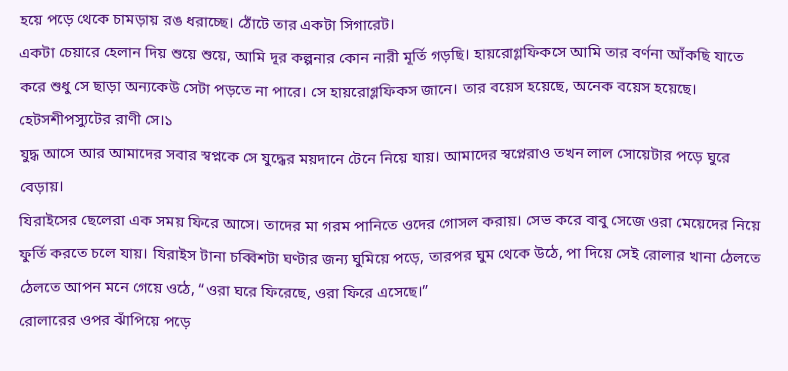হয়ে পড়ে থেকে চামড়ায় রঙ ধরাচ্ছে। ঠোঁটে তার একটা সিগারেট।
একটা চেয়ারে হেলান দিয় শুয়ে শুয়ে, আমি দূর কল্পনার কোন নারী মূর্তি গড়ছি। হায়রোগ্লফিকসে আমি তার বর্ণনা আঁকছি যাতে করে শুধু সে ছাড়া অন্যকেউ সেটা পড়তে না পারে। সে হায়রোগ্লফিকস জানে। তার বয়েস হয়েছে, অনেক বয়েস হয়েছে। হেটসশীপস্যুটের রাণী সে।১
যুদ্ধ আসে আর আমাদের সবার স্বপ্নকে সে যুদ্ধের ময়দানে টেনে নিয়ে যায়। আমাদের স্বপ্নেরাও তখন লাল সোয়েটার পড়ে ঘুরে বেড়ায়।
যিরাইসের ছেলেরা এক সময় ফিরে আসে। তাদের মা গরম পানিতে ওদের গোসল করায়। সেভ করে বাবু সেজে ওরা মেয়েদের নিয়ে ফুর্তি করতে চলে যায়। যিরাইস টানা চব্বিশটা ঘণ্টার জন্য ঘুমিয়ে পড়ে, তারপর ঘুম থেকে উঠে, পা দিয়ে সেই রোলার খানা ঠেলতে ঠেলতে আপন মনে গেয়ে ওঠে, “ওরা ঘরে ফিরেছে, ওরা ফিরে এসেছে।”
রোলারের ওপর ঝাঁপিয়ে পড়ে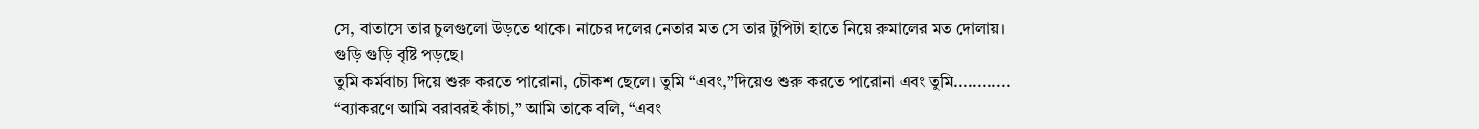সে, বাতাসে তার চুলগুলো উড়তে থাকে। নাচের দলের নেতার মত সে তার টুপিটা হাতে নিয়ে রুমালের মত দোলায়।
গুড়ি গুড়ি বৃষ্টি পড়ছে।
তুমি কর্মবাচ্য দিয়ে শুরু করতে পারোনা, চৌকশ ছেলে। তুমি “এবং,”দিয়েও শুরু করতে পারোনা এবং তুমি............
“ব্যাকরণে আমি বরাবরই কাঁচা,” আমি তাকে বলি, “এবং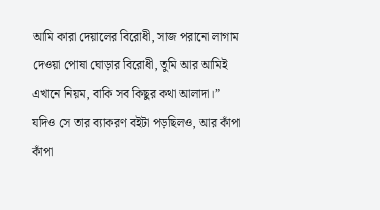আমি কারা দেয়ালের বিরোধী, সাজ পরানো লাগাম দেওয়া পোষা ঘোড়ার বিরোধী, তুমি আর আমিই এখানে নিয়ম, বাকি সব কিছুর কথা আলাদা।”
যদিও সে তার ব্যাকরণ বইটা পড়ছিলও, আর কাঁপা কাঁপা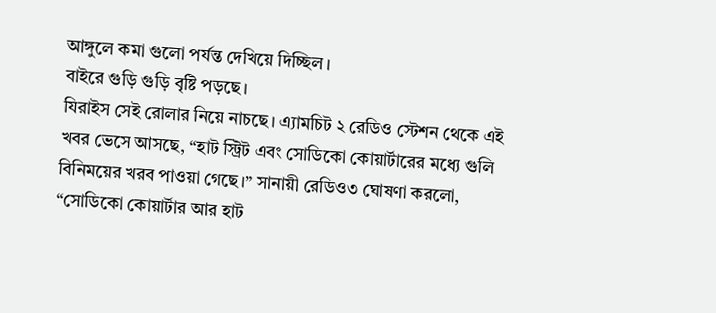আঙ্গুলে কমা গুলো পর্যন্ত দেখিয়ে দিচ্ছিল।
বাইরে গুড়ি গুড়ি বৃষ্টি পড়ছে।
যিরাইস সেই রোলার নিয়ে নাচছে। এ্যামচিট ২ রেডিও স্টেশন থেকে এই খবর ভেসে আসছে, “হাট স্ট্রিট এবং সোডিকো কোয়ার্টারের মধ্যে গুলি বিনিময়ের খরব পাওয়া গেছে।” সানায়ী রেডিও৩ ঘোষণা করলো, “সোডিকো কোয়ার্টার আর হাট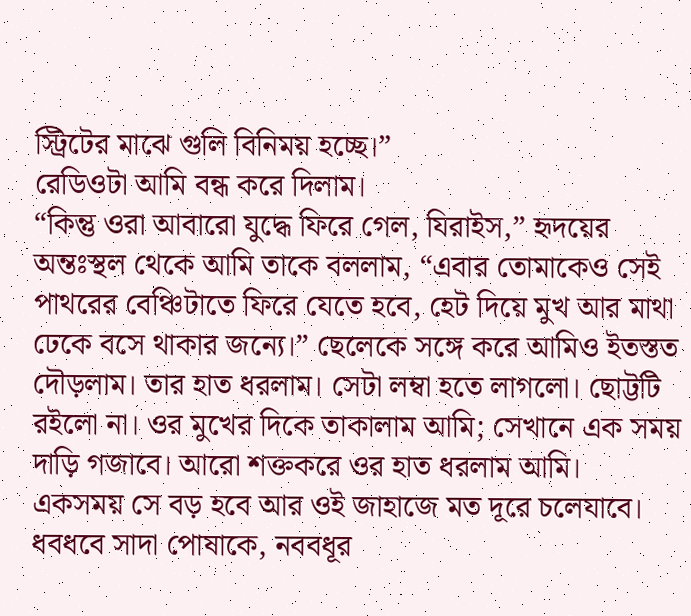স্ট্রিটের মাঝে গুলি বিনিময় হচ্ছে।”
রেডিওটা আমি বন্ধ করে দিলাম।
“কিন্তু ওরা আবারো যুদ্ধে ফিরে গেল, যিরাইস,” হৃদয়ের অন্তঃস্থল থেকে আমি তাকে বললাম, “এবার তোমাকেও সেই পাথরের বেঞ্চিটাতে ফিরে যেতে হবে, হেট দিয়ে মুখ আর মাথা ঢেকে বসে থাকার জন্যে।” ছেলেকে সঙ্গে করে আমিও ইতস্তত দৌড়লাম। তার হাত ধরলাম। সেটা লম্বা হতে লাগলো। ছোট্টটি রইলো না। ওর মুখের দিকে তাকালাম আমি; সেখানে এক সময় দাড়ি গজাবে। আরো শক্তকরে ওর হাত ধরলাম আমি। একসময় সে বড় হবে আর ওই জাহাজে মত দূরে চলেযাবে। ধবধবে সাদা পোষাকে, নববধূর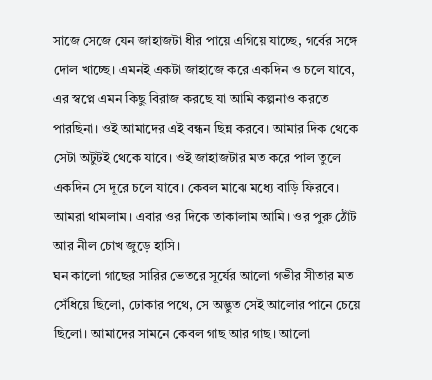সাজে সেজে যেন জাহাজটা ধীর পায়ে এগিয়ে যাচ্ছে, গর্বের সঙ্গে দোল খাচ্ছে। এমনই একটা জাহাজে করে একদিন ও চলে যাবে, এর স্বপ্নে এমন কিছু বিরাজ করছে যা আমি কল্পনাও করতে পারছিনা। ওই আমাদের এই বন্ধন ছিন্ন করবে। আমার দিক থেকে সেটা অটুটই থেকে যাবে। ওই জাহাজটার মত করে পাল তুলে একদিন সে দূরে চলে যাবে। কেবল মাঝে মধ্যে বাড়ি ফিরবে।
আমরা থামলাম। এবার ওর দিকে তাকালাম আমি। ওর পুরু ঠোঁট আর নীল চোখ জুড়ে হাসি।
ঘন কালো গাছের সারির ভেতরে সূর্যের আলো গভীর সীতার মত সেঁধিয়ে ছিলো, ঢোকার পথে, সে অদ্ভুত সেই আলোর পানে চেয়ে ছিলো। আমাদের সামনে কেবল গাছ আর গাছ। আলো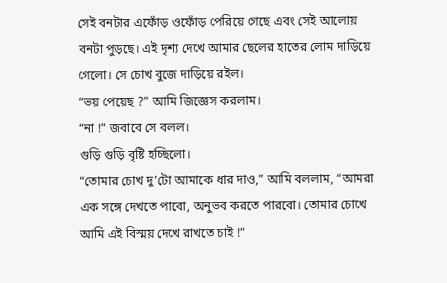সেই বনটার এফোঁড় ওফোঁড় পেরিয়ে গেছে এবং সেই আলোয় বনটা পুড়ছে। এই দৃশ্য দেখে আমার ছেলের হাতের লোম দাড়িয়ে গেলো। সে চোখ বুজে দাড়িয়ে রইল।
“ভয় পেয়েছ ?” আমি জিজ্ঞেস করলাম।
“না !” জবাবে সে বলল।
গুড়ি গুড়ি বৃষ্টি হচ্ছিলো।
“তোমার চোখ দু’টো আমাকে ধার দাও,” আমি বললাম, “আমরা এক সঙ্গে দেখতে পাবো, অনুভব করতে পারবো। তোমার চোখে আমি এই বিস্ময় দেখে রাখতে চাই !”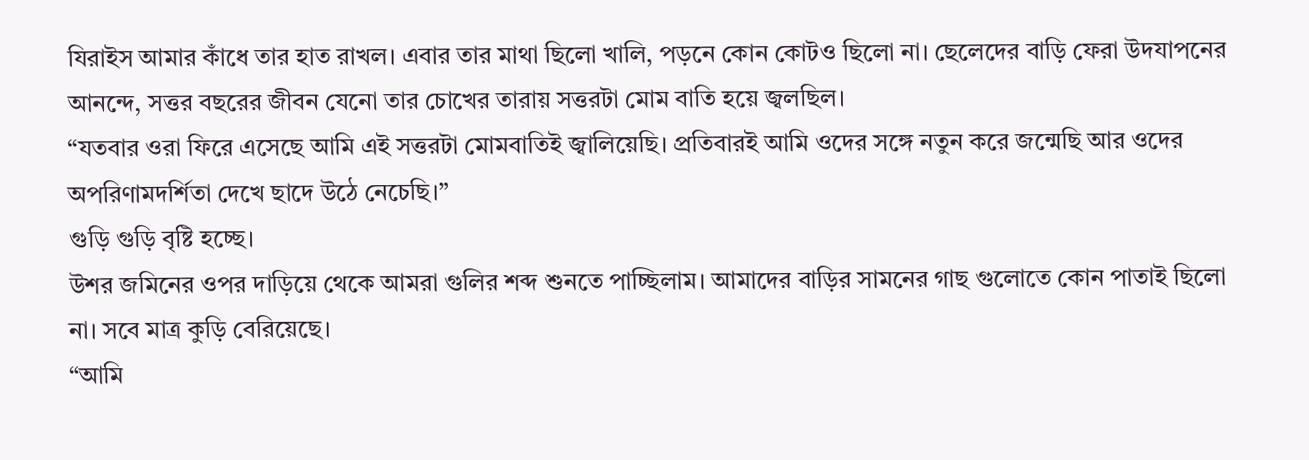যিরাইস আমার কাঁধে তার হাত রাখল। এবার তার মাথা ছিলো খালি, পড়নে কোন কোটও ছিলো না। ছেলেদের বাড়ি ফেরা উদযাপনের আনন্দে, সত্তর বছরের জীবন যেনো তার চোখের তারায় সত্তরটা মোম বাতি হয়ে জ্বলছিল।
“যতবার ওরা ফিরে এসেছে আমি এই সত্তরটা মোমবাতিই জ্বালিয়েছি। প্রতিবারই আমি ওদের সঙ্গে নতুন করে জন্মেছি আর ওদের অপরিণামদর্শিতা দেখে ছাদে উঠে নেচেছি।”
গুড়ি গুড়ি বৃষ্টি হচ্ছে।
উশর জমিনের ওপর দাড়িয়ে থেকে আমরা গুলির শব্দ শুনতে পাচ্ছিলাম। আমাদের বাড়ির সামনের গাছ গুলোতে কোন পাতাই ছিলো না। সবে মাত্র কুড়ি বেরিয়েছে।
“আমি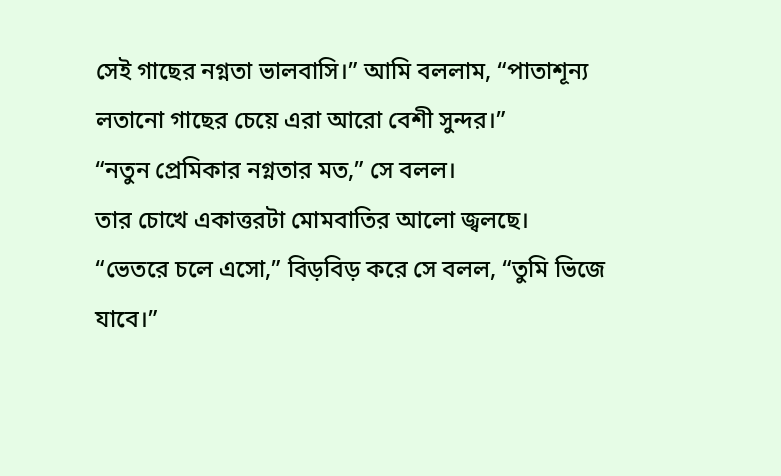সেই গাছের নগ্নতা ভালবাসি।” আমি বললাম, “পাতাশূন্য লতানো গাছের চেয়ে এরা আরো বেশী সুন্দর।”
“নতুন প্রেমিকার নগ্নতার মত,” সে বলল।
তার চোখে একাত্তরটা মোমবাতির আলো জ্বলছে।
“ভেতরে চলে এসো,” বিড়বিড় করে সে বলল, “তুমি ভিজে যাবে।”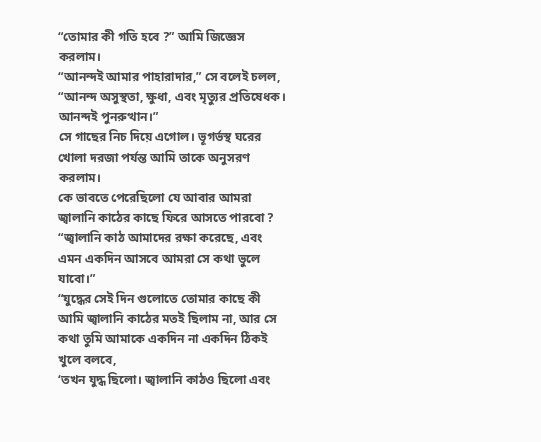“তোমার কী গতি হবে ?” আমি জিজ্ঞেস করলাম।
“আনন্দই আমার পাহারাদার,” সে বলেই চলল, “আনন্দ অসুস্থতা, ক্ষুধা, এবং মৃত্যুর প্রতিষেধক। আনন্দই পুনরুত্থান।”
সে গাছের নিচ দিয়ে এগোল। ভূগর্ভস্থ ঘরের খোলা দরজা পর্যন্ত আমি তাকে অনুসরণ করলাম।
কে ভাবতে পেরেছিলো যে আবার আমরা জ্বালানি কাঠের কাছে ফিরে আসতে পারবো ?
“জ্বালানি কাঠ আমাদের রক্ষা করেছে, এবং এমন একদিন আসবে আমরা সে কথা ভুলে যাবো।”
“যুদ্ধের সেই দিন গুলোতে তোমার কাছে কী আমি জ্বালানি কাঠের মতই ছিলাম না, আর সে কথা তুমি আমাকে একদিন না একদিন ঠিকই খুলে বলবে,
‘তখন যুদ্ধ ছিলো। জ্বালানি কাঠও ছিলো এবং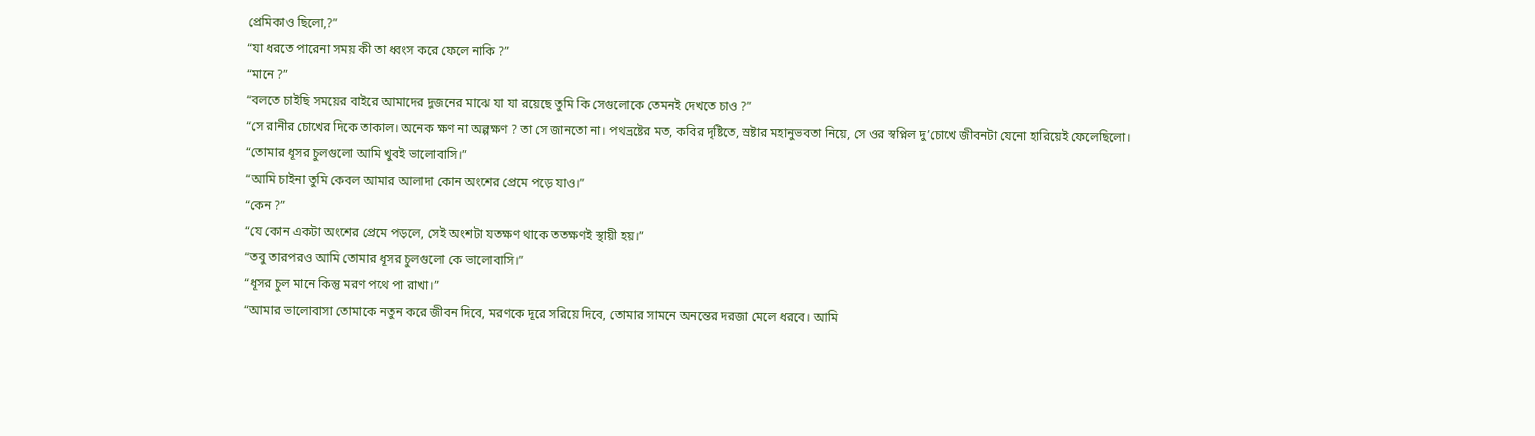প্রেমিকাও ছিলো,?”
“যা ধরতে পারেনা সময় কী তা ধ্বংস করে ফেলে নাকি ?”
“মানে ?”
“বলতে চাইছি সময়ের বাইরে আমাদের দুজনের মাঝে যা যা রয়েছে তুমি কি সেগুলোকে তেমনই দেখতে চাও ?”
“সে রানীর চোখের দিকে তাকাল। অনেক ক্ষণ না অল্পক্ষণ ? তা সে জানতো না। পথভ্রষ্টের মত, কবির দৃষ্টিতে, স্রষ্টার মহানুভবতা নিয়ে, সে ওর স্বপ্নিল দু’চোখে জীবনটা যেনো হারিয়েই ফেলেছিলো।
“তোমার ধূসর চুলগুলো আমি খুবই ভালোবাসি।”
“আমি চাইনা তুমি কেবল আমার আলাদা কোন অংশের প্রেমে পড়ে যাও।”
“কেন ?”
“যে কোন একটা অংশের প্রেমে পড়লে, সেই অংশটা যতক্ষণ থাকে ততক্ষণই স্থায়ী হয়।”
“তবু তারপরও আমি তোমার ধূসর চুলগুলো কে ভালোবাসি।”
“ধূসর চুল মানে কিন্তু মরণ পথে পা রাখা।”
“আমার ভালোবাসা তোমাকে নতুন করে জীবন দিবে, মরণকে দূরে সরিয়ে দিবে, তোমার সামনে অনন্তের দরজা মেলে ধরবে। আমি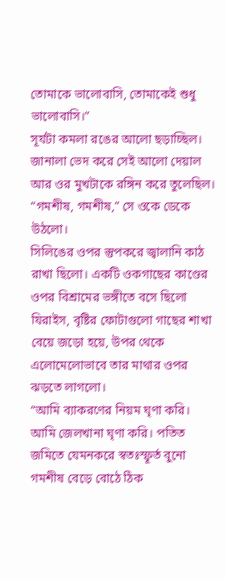তোমাকে ভালোবাসি, তোমাকেই শুধু ভালোবাসি।”
সূর্যটা কমলা রঙের আলো ছড়াচ্ছিল। জানালা ভেদ করে সেই আলো দেয়াল আর ওর মুখটাকে রঙ্গিন করে তুলেছিল।
“গমশীষ, গমশীষ,” সে ওকে ডেকে উঠলো।
সিলিঙের ওপর স্তুপকরে জ্বালানি কাঠ রাখা ছিলো। একটি ওকগাছের কাণ্ডের ওপর বিশ্রামের ভঙ্গীতে বসে ছিলো যিরাইস, বৃষ্টির ফোটাগুলো গাছের শাখা বেয়ে জড়ো হয়ে, উপর থেকে এলোমেলোভাবে তার মাথার ওপর ঝড়তে লাগলো।
“আমি ব্যাকরণের নিয়ম ঘৃণা করি। আমি জেলখানা ঘৃণা করি। পতিত জমিতে যেমনকরে স্বতঃস্ফূর্ত বুনো গমশীষ বেড়ে বোঠে ঠিক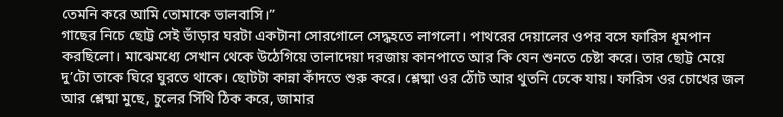তেমনি করে আমি তোমাকে ভালবাসি।”
গাছের নিচে ছোট্ট সেই ভাঁড়ার ঘরটা একটানা সোরগোলে সেদ্ধহতে লাগলো। পাথরের দেয়ালের ওপর বসে ফারিস ধূমপান করছিলো। মাঝেমধ্যে সেখান থেকে উঠেগিয়ে তালাদেয়া দরজায় কানপাতে আর কি যেন শুনতে চেষ্টা করে। তার ছোট্ট মেয়ে দু’টো তাকে ঘিরে ঘুরতে থাকে। ছোটটা কান্না কাঁদতে শুরু করে। শ্লেষ্মা ওর ঠোঁট আর থুতনি ঢেকে যায়। ফারিস ওর চোখের জল আর শ্লেষ্মা মুছে, চুলের সিঁথি ঠিক করে, জামার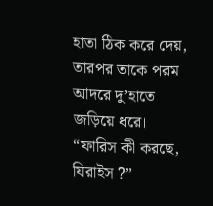হাতা ঠিক করে দেয়, তারপর তাকে পরম আদরে দু’হাতে জড়িয়ে ধরে।
“ফারিস কী করছে, যিরাইস ?”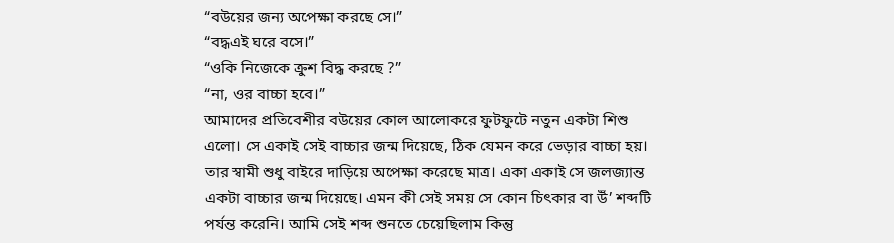“বউয়ের জন্য অপেক্ষা করছে সে।”
“বদ্ধএই ঘরে বসে।”
“ওকি নিজেকে ক্রুশ বিদ্ধ করছে ?”
“না, ওর বাচ্চা হবে।”
আমাদের প্রতিবেশীর বউয়ের কোল আলোকরে ফুটফুটে নতুন একটা শিশু এলো। সে একাই সেই বাচ্চার জন্ম দিয়েছে, ঠিক যেমন করে ভেড়ার বাচ্চা হয়। তার স্বামী শুধু বাইরে দাড়িয়ে অপেক্ষা করেছে মাত্র। একা একাই সে জলজ্যান্ত একটা বাচ্চার জন্ম দিয়েছে। এমন কী সেই সময় সে কোন চিৎকার বা উঁ’ শব্দটি পর্যন্ত করেনি। আমি সেই শব্দ শুনতে চেয়েছিলাম কিন্তু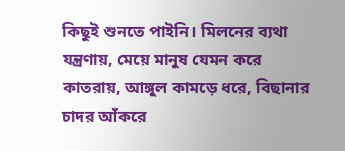কিছুই শুনতে পাইনি। মিলনের ব্যথা যন্ত্রণায়, মেয়ে মানুষ যেমন করে কাতরায়, আঙ্গুল কামড়ে ধরে, বিছানার চাদর আঁকরে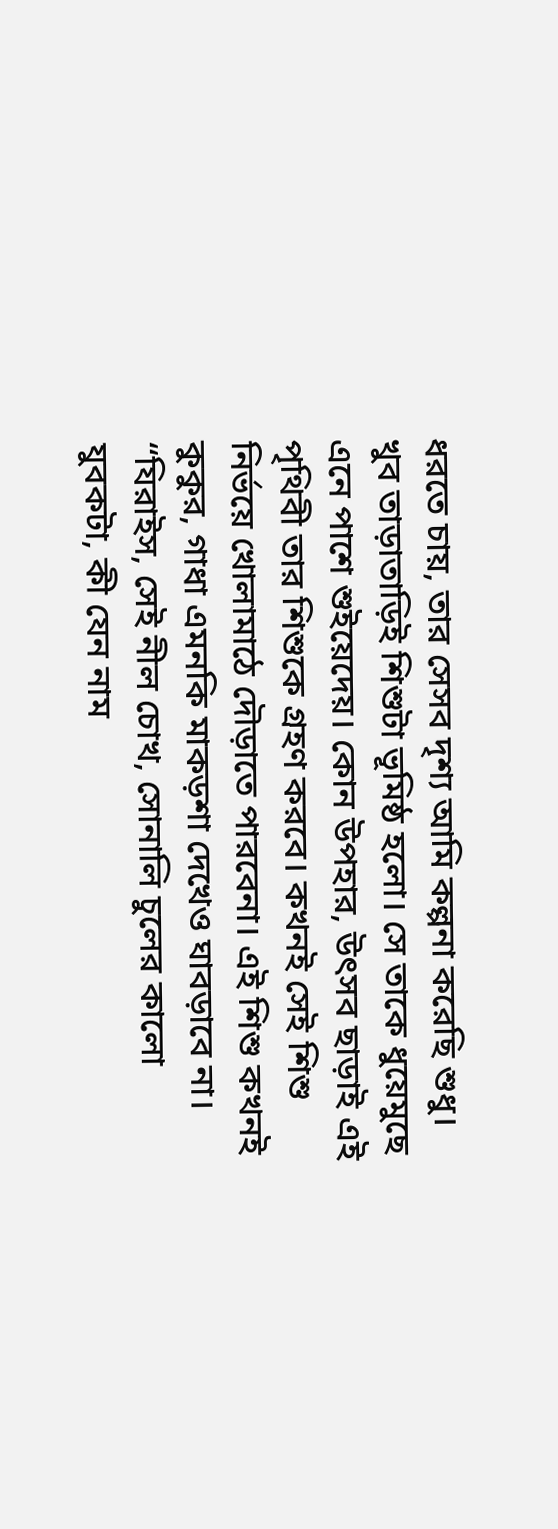ধরতে চায়, তার সেসব দৃশ্য আমি কল্পনা করেছি শুধু। খুব তাড়াতাড়িই শিশুটা ভূমিষ্ঠ হলো। সে তাকে ধুয়েমুছে এনে পাশে শুইয়েদেয়। কোন উপহার, উৎসব ছাড়াই এই পৃথিবী তার শিশুকে গ্রহণ করবে। কখনই সেই শিশু নির্ভয়ে খোলামাঠে দৌড়াতে পারবেনা। এই শিশু কখনই কুকুর, গাধা এমনকি মাকড়শা দেখেও ঘাবড়াবে না।
“যিরাইস, সেই নীল চোখ, সোনালি চুলের কালো যুবকটা, কী যেন নাম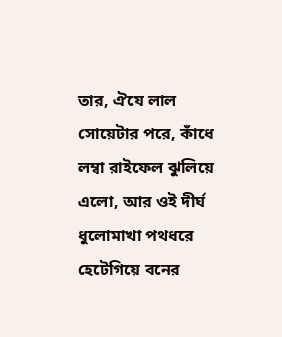তার, ঐযে লাল সোয়েটার পরে, কাঁধে লম্বা রাইফেল ঝুলিয়ে এলো, আর ওই দীর্ঘ ধুলোমাখা পথধরে হেটেগিয়ে বনের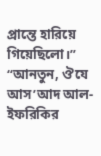প্রান্তে হারিয়ে গিয়েছিলো।”
“আনতুন, ঔযে আস’আদ আল-ইফরিকির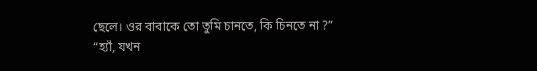ছেলে। ওর বাবাকে তো তুমি চানতে, কি চিনতে না ?”
“হ্যাঁ, যখন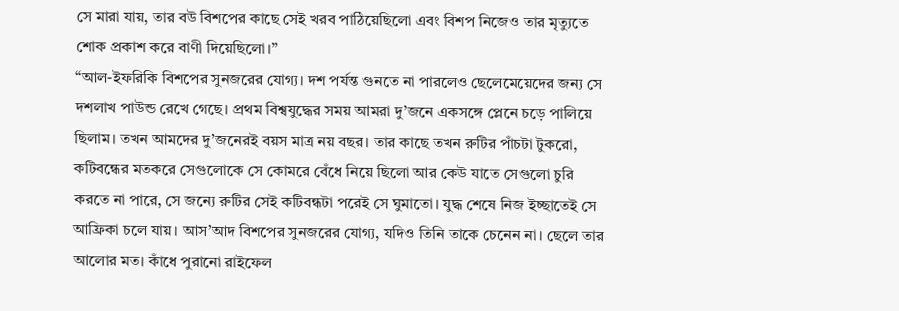সে মারা যায়, তার বউ বিশপের কাছে সেই খরব পাঠিয়েছিলো এবং বিশপ নিজেও তার মৃত্যুতে শোক প্রকাশ করে বাণী দিয়েছিলো।”
“আল-ইফরিকি বিশপের সুনজরের যোগ্য। দশ পর্যন্ত গুনতে না পারলেও ছেলেমেয়েদের জন্য সে দশলাখ পাউন্ড রেখে গেছে। প্রথম বিশ্বযুদ্ধের সময় আমরা দু’জনে একসঙ্গে প্লেনে চড়ে পালিয়ে ছিলাম। তখন আমদের দু’জনেরই বয়স মাত্র নয় বছর। তার কাছে তখন রুটির পাঁচটা টুকরো, কটিবন্ধের মতকরে সেগুলোকে সে কোমরে বেঁধে নিয়ে ছিলো আর কেউ যাতে সেগুলো চুরি করতে না পারে, সে জন্যে রুটির সেই কটিবন্ধটা পরেই সে ঘুমাতো। যুদ্ধ শেষে নিজ ইচ্ছাতেই সে আফ্রিকা চলে যায়। আস’আদ বিশপের সুনজরের যোগ্য, যদিও তিনি তাকে চেনেন না। ছেলে তার আলোর মত। কাঁধে পুরানো রাইফেল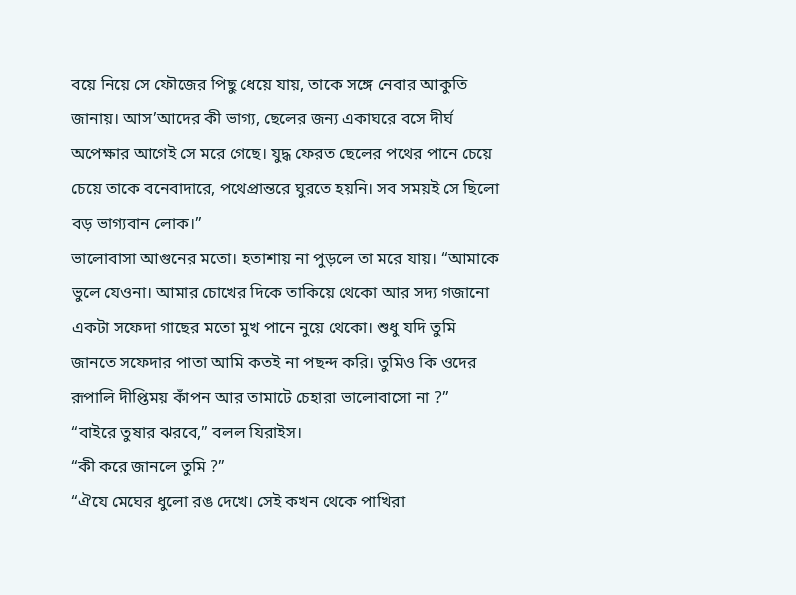বয়ে নিয়ে সে ফৌজের পিছু ধেয়ে যায়, তাকে সঙ্গে নেবার আকুতি জানায়। আস’আদের কী ভাগ্য, ছেলের জন্য একাঘরে বসে দীর্ঘ অপেক্ষার আগেই সে মরে গেছে। যুদ্ধ ফেরত ছেলের পথের পানে চেয়ে চেয়ে তাকে বনেবাদারে, পথেপ্রান্তরে ঘুরতে হয়নি। সব সময়ই সে ছিলো বড় ভাগ্যবান লোক।”
ভালোবাসা আগুনের মতো। হতাশায় না পুড়লে তা মরে যায়। “আমাকে ভুলে যেওনা। আমার চোখের দিকে তাকিয়ে থেকো আর সদ্য গজানো একটা সফেদা গাছের মতো মুখ পানে নুয়ে থেকো। শুধু যদি তুমি জানতে সফেদার পাতা আমি কতই না পছন্দ করি। তুমিও কি ওদের রূপালি দীপ্তিময় কাঁপন আর তামাটে চেহারা ভালোবাসো না ?”
“বাইরে তুষার ঝরবে,” বলল যিরাইস।
“কী করে জানলে তুমি ?”
“ঐযে মেঘের ধুলো রঙ দেখে। সেই কখন থেকে পাখিরা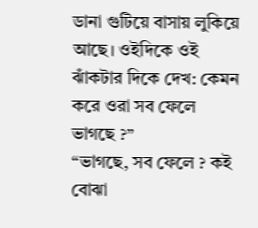ডানা গুটিয়ে বাসায় লুকিয়ে আছে। ওইদিকে ওই ঝাঁকটার দিকে দেখ: কেমন করে ওরা সব ফেলে ভাগছে ?”
“ভাগছে, সব ফেলে ? কই বোঝা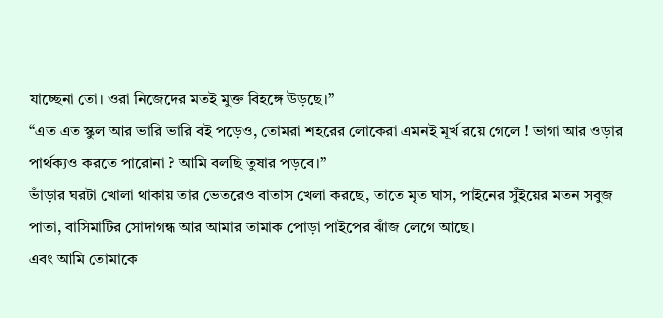যাচ্ছেনা তো। ওরা নিজেদের মতই মুক্ত বিহঙ্গে উড়ছে।”
“এত এত স্কুল আর ভারি ভারি বই পড়েও, তোমরা শহরের লোকেরা এমনই মূর্খ রয়ে গেলে ! ভাগা আর ওড়ার পার্থক্যও করতে পারোনা ? আমি বলছি তুষার পড়বে।”
ভাঁড়ার ঘরটা খোলা থাকায় তার ভেতরেও বাতাস খেলা করছে, তাতে মৃত ঘাস, পাইনের সুঁইয়ের মতন সবুজ পাতা, বাসিমাটির সোদাগন্ধ আর আমার তামাক পোড়া পাইপের ঝাঁজ লেগে আছে।
এবং আমি তোমাকে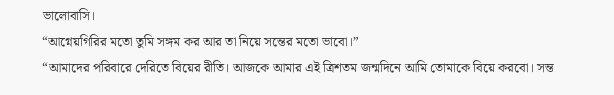ভালোবাসি।
“আগ্নেয়গিরির মতো তুমি সঙ্গম কর আর তা নিয়ে সন্তের মতো ভাবো।”
“আমাদের পরিবারে দেরিতে বিয়ের রীতি। আজকে আমার এই ত্রিশতম জন্মদিনে আমি তোমাকে বিয়ে করবো। সন্ত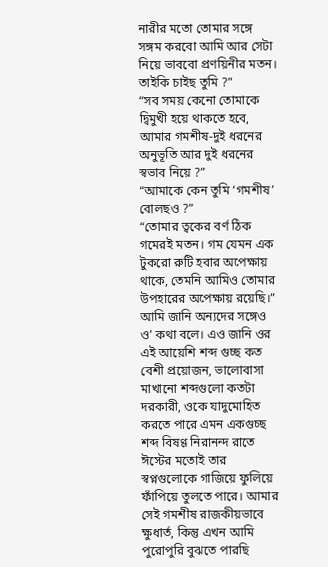নারীর মতো তোমার সঙ্গে সঙ্গম করবো আমি আর সেটা নিয়ে ভাববো প্রণয়িনীর মতন। তাইকি চাইছ তুমি ?”
“সব সময় কেনো তোমাকে দ্বিমুখী হয়ে থাকতে হবে, আমার গমশীষ-দুই ধরনের অনুভূতি আর দুই ধরনের স্বভাব নিয়ে ?”
“আমাকে কেন তুমি ‘গমশীষ’ বোলছও ?”
“তোমার ত্বকের বর্ণ ঠিক গমেরই মতন। গম যেমন এক টুকরো রুটি হবার অপেক্ষায় থাকে, তেমনি আমিও তোমার উপহারের অপেক্ষায় রয়েছি।”
আমি জানি অন্যদের সঙ্গেও ও’ কথা বলে। এও জানি ওর এই আয়েশি শব্দ গুচ্ছ কত বেশী প্রয়োজন, ভালোবাসা মাখানো শব্দগুলো কতটা দরকারী, ওকে যাদুমোহিত করতে পারে এমন একগুচ্ছ শব্দ বিষণ্ণ নিরানন্দ রাতে ঈস্টের মতোই তার স্বপ্নগুলোকে গাজিয়ে ফুলিয়ে ফাঁপিয়ে তুলতে পারে। আমার সেই গমশীষ রাজকীয়ভাবে ক্ষুধার্ত, কিন্তু এখন আমি পুরোপুরি বুঝতে পারছি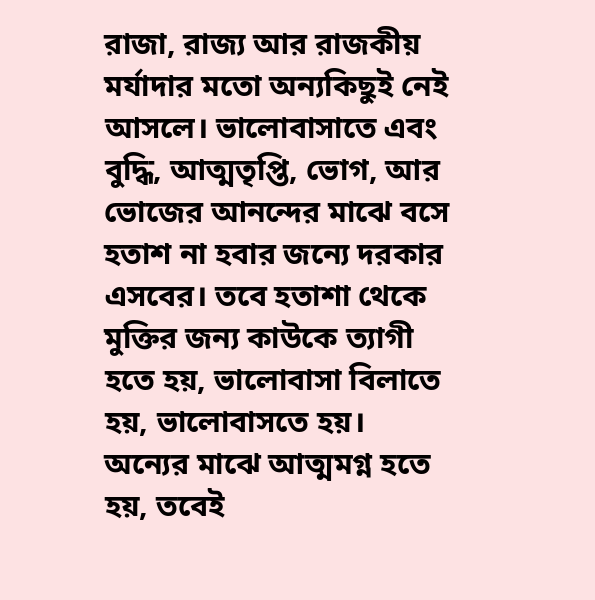রাজা, রাজ্য আর রাজকীয় মর্যাদার মতো অন্যকিছুই নেই আসলে। ভালোবাসাতে এবং বুদ্ধি, আত্মতৃপ্তি, ভোগ, আর ভোজের আনন্দের মাঝে বসে হতাশ না হবার জন্যে দরকার এসবের। তবে হতাশা থেকে মুক্তির জন্য কাউকে ত্যাগী হতে হয়, ভালোবাসা বিলাতে হয়, ভালোবাসতে হয়। অন্যের মাঝে আত্মমগ্ন হতে হয়, তবেই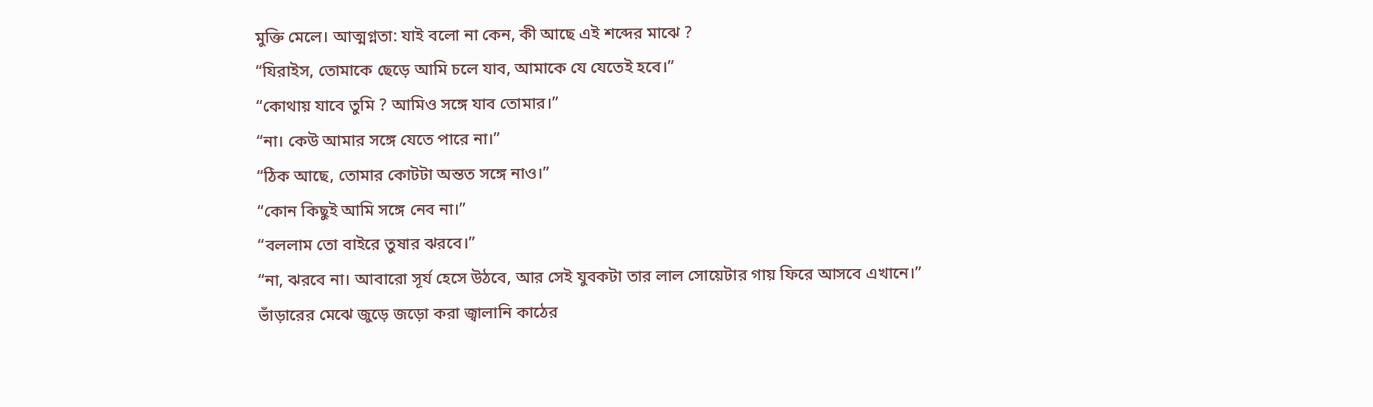মুক্তি মেলে। আত্মগ্নতা: যাই বলো না কেন, কী আছে এই শব্দের মাঝে ?
“যিরাইস, তোমাকে ছেড়ে আমি চলে যাব, আমাকে যে যেতেই হবে।”
“কোথায় যাবে তুমি ? আমিও সঙ্গে যাব তোমার।”
“না। কেউ আমার সঙ্গে যেতে পারে না।”
“ঠিক আছে, তোমার কোটটা অন্তত সঙ্গে নাও।”
“কোন কিছুই আমি সঙ্গে নেব না।”
“বললাম তো বাইরে তুষার ঝরবে।”
“না, ঝরবে না। আবারো সূর্য হেসে উঠবে, আর সেই যুবকটা তার লাল সোয়েটার গায় ফিরে আসবে এখানে।”
ভাঁড়ারের মেঝে জুড়ে জড়ো করা জ্বালানি কাঠের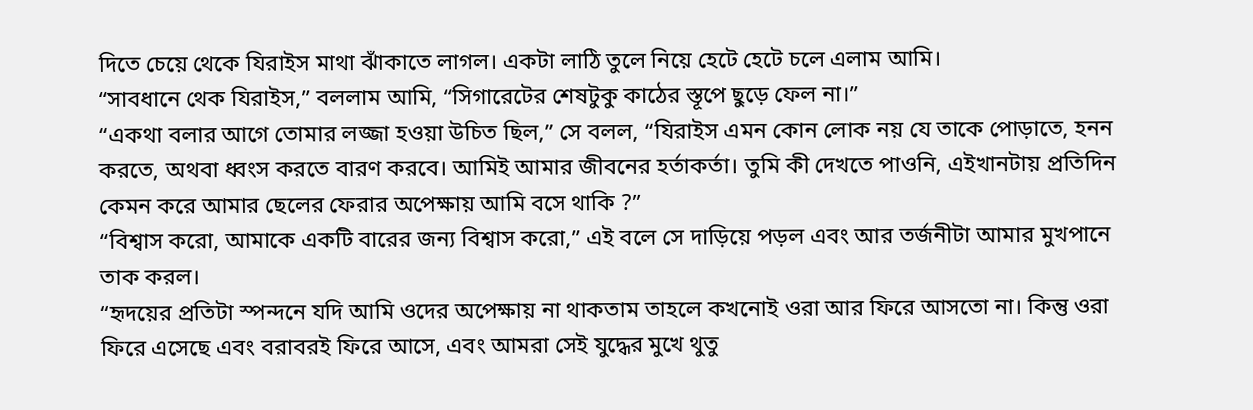দিতে চেয়ে থেকে যিরাইস মাথা ঝাঁকাতে লাগল। একটা লাঠি তুলে নিয়ে হেটে হেটে চলে এলাম আমি।
“সাবধানে থেক যিরাইস,” বললাম আমি, “সিগারেটের শেষটুকু কাঠের স্তূপে ছুড়ে ফেল না।”
“একথা বলার আগে তোমার লজ্জা হওয়া উচিত ছিল,” সে বলল, “যিরাইস এমন কোন লোক নয় যে তাকে পোড়াতে, হনন করতে, অথবা ধ্বংস করতে বারণ করবে। আমিই আমার জীবনের হর্তাকর্তা। তুমি কী দেখতে পাওনি, এইখানটায় প্রতিদিন কেমন করে আমার ছেলের ফেরার অপেক্ষায় আমি বসে থাকি ?”
“বিশ্বাস করো, আমাকে একটি বারের জন্য বিশ্বাস করো,” এই বলে সে দাড়িয়ে পড়ল এবং আর তর্জনীটা আমার মুখপানে তাক করল।
“হৃদয়ের প্রতিটা স্পন্দনে যদি আমি ওদের অপেক্ষায় না থাকতাম তাহলে কখনোই ওরা আর ফিরে আসতো না। কিন্তু ওরা ফিরে এসেছে এবং বরাবরই ফিরে আসে, এবং আমরা সেই যুদ্ধের মুখে থুতু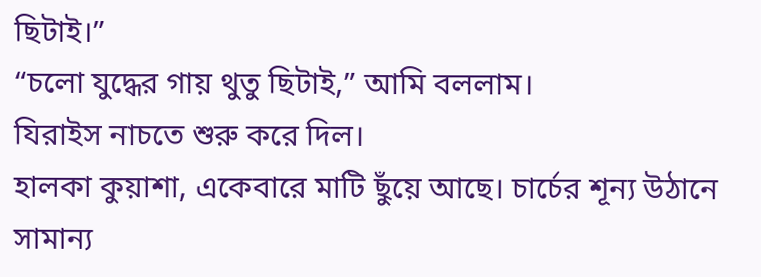ছিটাই।”
“চলো যুদ্ধের গায় থুতু ছিটাই,” আমি বললাম।
যিরাইস নাচতে শুরু করে দিল।
হালকা কুয়াশা, একেবারে মাটি ছুঁয়ে আছে। চার্চের শূন্য উঠানে সামান্য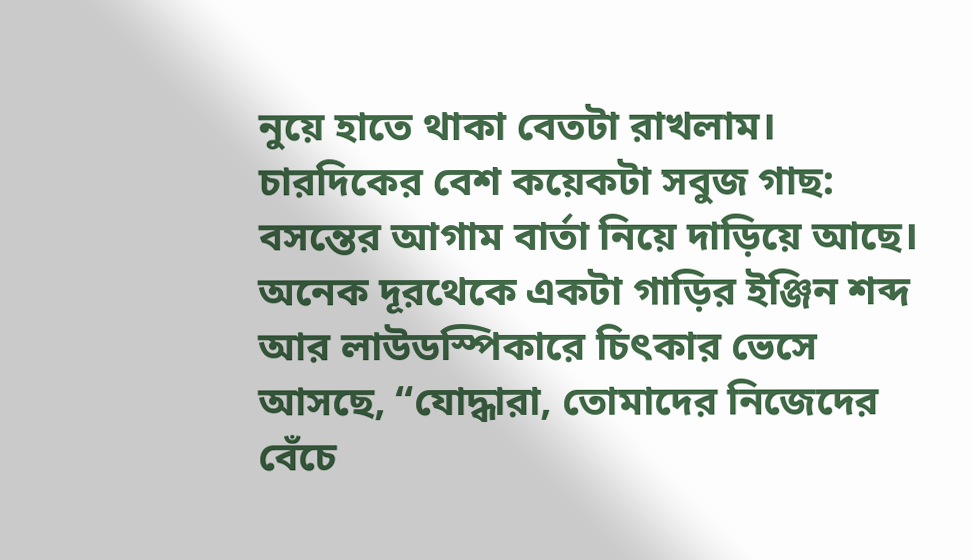নুয়ে হাতে থাকা বেতটা রাখলাম। চারদিকের বেশ কয়েকটা সবুজ গাছ: বসন্তের আগাম বার্তা নিয়ে দাড়িয়ে আছে। অনেক দূরথেকে একটা গাড়ির ইঞ্জিন শব্দ আর লাউডস্পিকারে চিৎকার ভেসে আসছে, “যোদ্ধারা, তোমাদের নিজেদের বেঁচে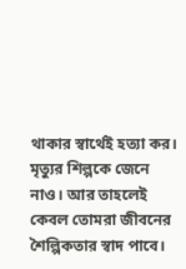থাকার স্বার্থেই হত্যা কর। মৃত্যুর শিল্পকে জেনে নাও। আর তাহলেই কেবল তোমরা জীবনের শৈল্পিকতার স্বাদ পাবে।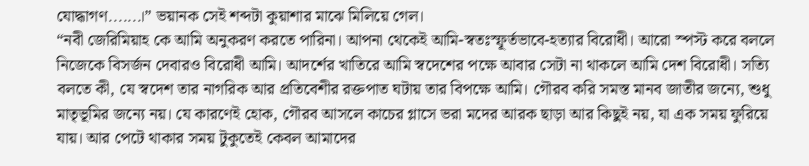যোদ্ধাগণ.......।” ভয়ানক সেই শব্দটা কুয়াশার মাঝে মিলিয়ে গেল।
“নবী জেরিমিয়াহ কে আমি অনুকরণ করতে পারিনা। আপনা থেকেই আমি-স্বতঃস্ফূর্তভাবে-হত্যার বিরোধী। আরো স্পস্ট করে বললে নিজেকে বিসর্জন দেবারও বিরোধী আমি। আদর্শের খাতিরে আমি স্বদেশের পক্ষে আবার সেটা না থাকলে আমি দেশ বিরোধী। সত্যি বলতে কী, যে স্বদেশ তার নাগরিক আর প্রতিবেশীর রক্তপাত ঘটায় তার বিপক্ষে আমি। গৌরব করি সমস্ত মানব জাতীর জন্যে, শুধু মাতৃভূমির জন্যে নয়। যে কারণেই হোক, গৌরব আসলে কাচের গ্লাসে ভরা মদের আরক ছাড়া আর কিছুই নয়, যা এক সময় ফুরিয়ে যায়। আর পেটে থাকার সময় টুকুতেই কেবল আমাদের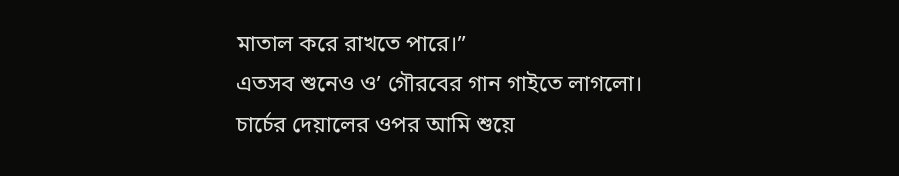মাতাল করে রাখতে পারে।”
এতসব শুনেও ও’ গৌরবের গান গাইতে লাগলো।
চার্চের দেয়ালের ওপর আমি শুয়ে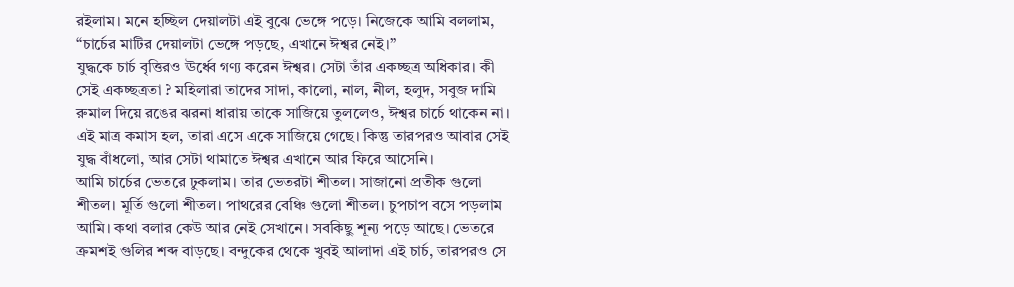রইলাম। মনে হচ্ছিল দেয়ালটা এই বুঝে ভেঙ্গে পড়ে। নিজেকে আমি বললাম, “চার্চের মাটির দেয়ালটা ভেঙ্গে পড়ছে, এখানে ঈশ্বর নেই।”
যুদ্ধকে চার্চ বৃত্তিরও ঊর্ধ্বে গণ্য করেন ঈশ্বর। সেটা তাঁর একচ্ছত্র অধিকার। কী সেই একচ্ছত্রতা ? মহিলারা তাদের সাদা, কালো, নাল, নীল, হলুদ, সবুজ দামি রুমাল দিয়ে রঙের ঝরনা ধারায় তাকে সাজিয়ে তুললেও, ঈশ্বর চার্চে থাকেন না। এই মাত্র কমাস হল, তারা এসে একে সাজিয়ে গেছে। কিন্তু তারপরও আবার সেই যুদ্ধ বাঁধলো, আর সেটা থামাতে ঈশ্বর এখানে আর ফিরে আসেনি।
আমি চার্চের ভেতরে ঢুকলাম। তার ভেতরটা শীতল। সাজানো প্রতীক গুলো শীতল। মূর্তি গুলো শীতল। পাথরের বেঞ্চি গুলো শীতল। চুপচাপ বসে পড়লাম আমি। কথা বলার কেউ আর নেই সেখানে। সবকিছু শূন্য পড়ে আছে। ভেতরে ক্রমশই গুলির শব্দ বাড়ছে। বন্দুকের থেকে খুবই আলাদা এই চার্চ, তারপরও সে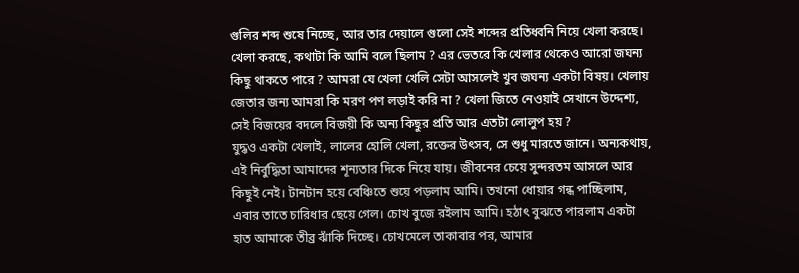গুলির শব্দ শুষে নিচ্ছে, আর তার দেয়ালে গুলো সেই শব্দের প্রতিধ্বনি নিয়ে খেলা করছে। খেলা করছে, কথাটা কি আমি বলে ছিলাম ? এর ভেতরে কি খেলার থেকেও আরো জঘন্য কিছু থাকতে পারে ? আমরা যে খেলা খেলি সেটা আসলেই খুব জঘন্য একটা বিষয়। খেলায় জেতার জন্য আমরা কি মরণ পণ লড়াই করি না ? খেলা জিতে নেওয়াই সেখানে উদ্দেশ্য, সেই বিজয়ের বদলে বিজয়ী কি অন্য কিছুর প্রতি আর এতটা লোলুপ হয় ?
যুদ্ধও একটা খেলাই, লালের হোলি খেলা, রক্তের উৎসব, সে শুধু মারতে জানে। অন্যকথায়, এই নির্বুদ্ধিতা আমাদের শূন্যতার দিকে নিয়ে যায়। জীবনের চেয়ে সুন্দরতম আসলে আর কিছুই নেই। টানটান হয়ে বেঞ্চিতে শুয়ে পড়লাম আমি। তখনো ধোয়ার গন্ধ পাচ্ছিলাম, এবার তাতে চারিধার ছেয়ে গেল। চোখ বুজে রইলাম আমি। হঠাৎ বুঝতে পারলাম একটা হাত আমাকে তীব্র ঝাঁকি দিচ্ছে। চোখমেলে তাকাবার পর, আমার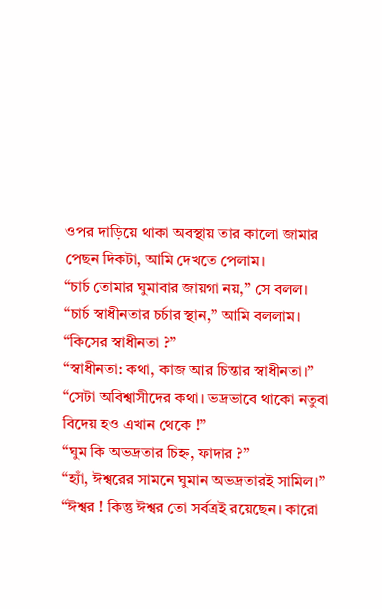ওপর দাড়িয়ে থাকা অবস্থায় তার কালো জামার পেছন দিকটা, আমি দেখতে পেলাম।
“চার্চ তোমার ঘুমাবার জায়গা নয়,” সে বলল।
“চার্চ স্বাধীনতার চর্চার স্থান,” আমি বললাম।
“কিসের স্বাধীনতা ?”
“স্বাধীনতা: কথা, কাজ আর চিন্তার স্বাধীনতা।”
“সেটা অবিশ্বাসীদের কথা। ভদ্রভাবে থাকো নতুবা বিদেয় হও এখান থেকে !”
“ঘুম কি অভদ্রতার চিহ্ন, ফাদার ?”
“হ্যাঁ, ঈশ্বরের সামনে ঘুমান অভদ্রতারই সামিল।”
“ঈশ্বর ! কিন্তু ঈশ্বর তো সর্বত্রই রয়েছেন। কারো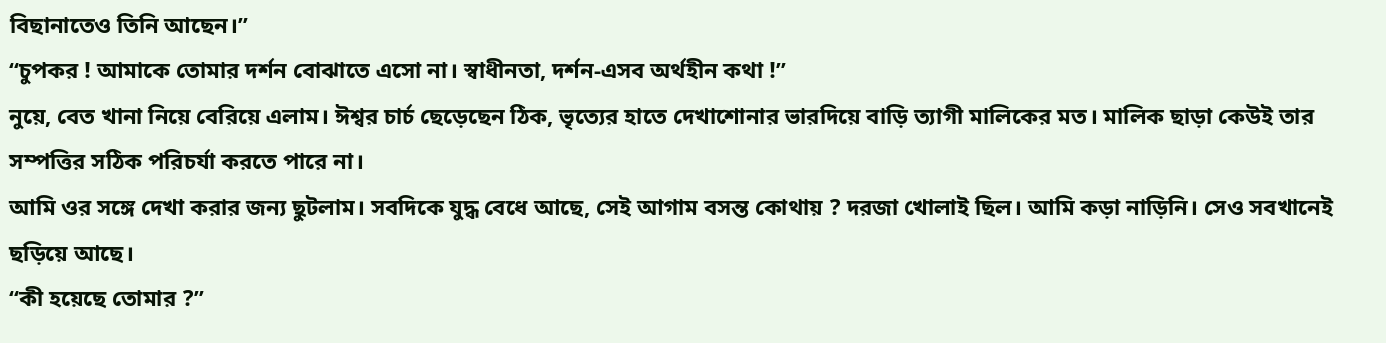বিছানাতেও তিনি আছেন।”
“চুপকর ! আমাকে তোমার দর্শন বোঝাতে এসো না। স্বাধীনতা, দর্শন-এসব অর্থহীন কথা !”
নুয়ে, বেত খানা নিয়ে বেরিয়ে এলাম। ঈশ্বর চার্চ ছেড়েছেন ঠিক, ভৃত্যের হাতে দেখাশোনার ভারদিয়ে বাড়ি ত্যাগী মালিকের মত। মালিক ছাড়া কেউই তার সম্পত্তির সঠিক পরিচর্যা করতে পারে না।
আমি ওর সঙ্গে দেখা করার জন্য ছুটলাম। সবদিকে যুদ্ধ বেধে আছে, সেই আগাম বসন্ত কোথায় ? দরজা খোলাই ছিল। আমি কড়া নাড়িনি। সেও সবখানেই ছড়িয়ে আছে।
“কী হয়েছে তোমার ?”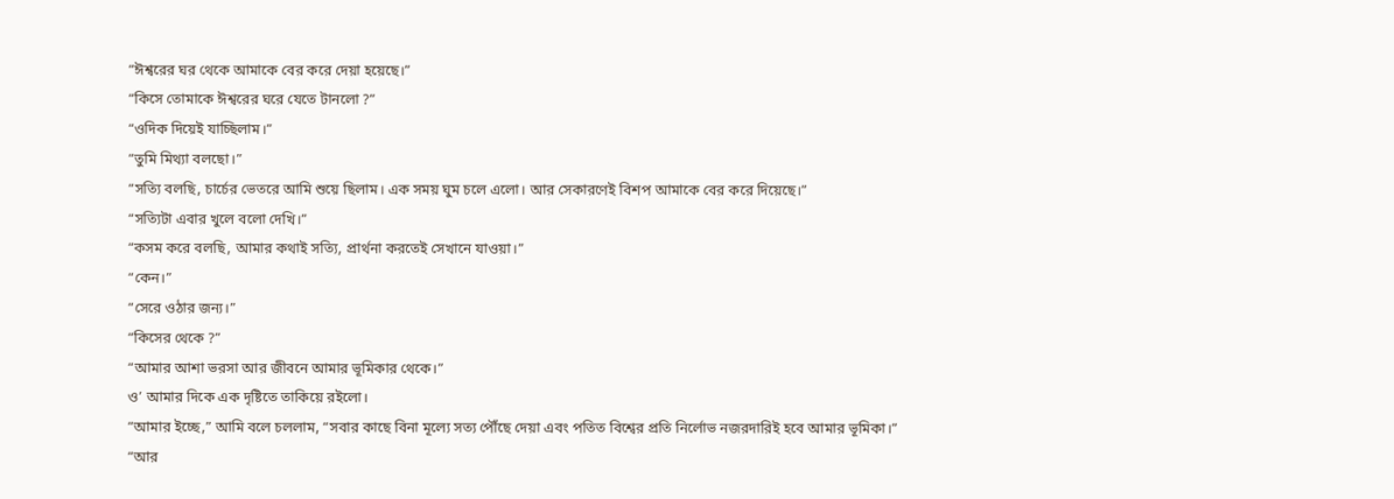“ঈশ্বরের ঘর থেকে আমাকে বের করে দেয়া হয়েছে।”
“কিসে তোমাকে ঈশ্বরের ঘরে যেতে টানলো ?”
“ওদিক দিয়েই যাচ্ছিলাম।”
“তুমি মিথ্যা বলছো।”
“সত্যি বলছি, চার্চের ভেতরে আমি শুয়ে ছিলাম। এক সময় ঘুম চলে এলো। আর সেকারণেই বিশপ আমাকে বের করে দিয়েছে।”
“সত্যিটা এবার খুলে বলো দেখি।”
“কসম করে বলছি, আমার কথাই সত্যি, প্রার্থনা করতেই সেখানে যাওয়া।”
“কেন।”
“সেরে ওঠার জন্য।”
“কিসের থেকে ?”
“আমার আশা ভরসা আর জীবনে আমার ভূমিকার থেকে।”
ও’ আমার দিকে এক দৃষ্টিতে তাকিয়ে রইলো।
“আমার ইচ্ছে,” আমি বলে চললাম, “সবার কাছে বিনা মূল্যে সত্য পৌঁছে দেয়া এবং পতিত বিশ্বের প্রতি নির্লোভ নজরদারিই হবে আমার ভূমিকা।”
“আর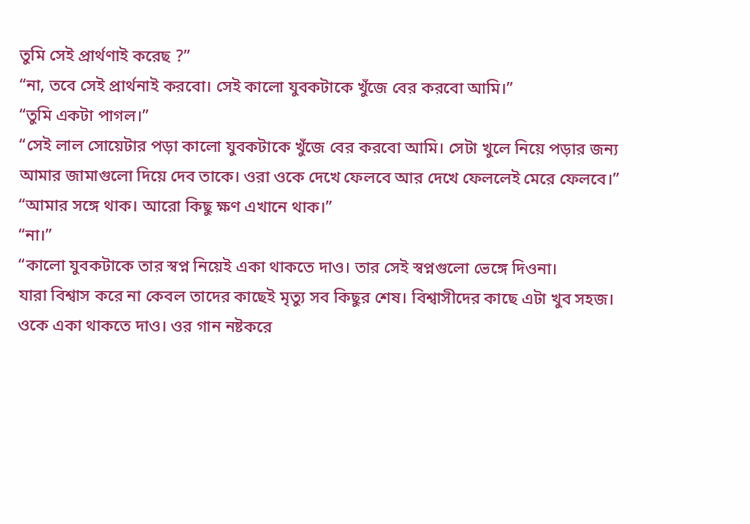তুমি সেই প্রার্থণাই করেছ ?”
“না, তবে সেই প্রার্থনাই করবো। সেই কালো যুবকটাকে খুঁজে বের করবো আমি।”
“তুমি একটা পাগল।”
“সেই লাল সোয়েটার পড়া কালো যুবকটাকে খুঁজে বের করবো আমি। সেটা খুলে নিয়ে পড়ার জন্য আমার জামাগুলো দিয়ে দেব তাকে। ওরা ওকে দেখে ফেলবে আর দেখে ফেললেই মেরে ফেলবে।”
“আমার সঙ্গে থাক। আরো কিছু ক্ষণ এখানে থাক।”
“না।”
“কালো যুবকটাকে তার স্বপ্ন নিয়েই একা থাকতে দাও। তার সেই স্বপ্নগুলো ভেঙ্গে দিওনা।
যারা বিশ্বাস করে না কেবল তাদের কাছেই মৃত্যু সব কিছুর শেষ। বিশ্বাসীদের কাছে এটা খুব সহজ।
ওকে একা থাকতে দাও। ওর গান নষ্টকরে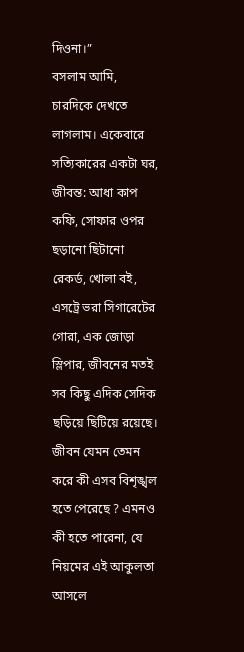দিওনা।”
বসলাম আমি, চারদিকে দেখতে লাগলাম। একেবারে সত্যিকারের একটা ঘর, জীবন্ত: আধা কাপ কফি, সোফার ওপর ছড়ানো ছিটানো রেকর্ড, খোলা বই, এসট্রে ভরা সিগারেটের গোরা, এক জোড়া স্লিপার, জীবনের মতই সব কিছু এদিক সেদিক ছড়িয়ে ছিটিয়ে রয়েছে। জীবন যেমন তেমন করে কী এসব বিশৃঙ্খল হতে পেরেছে ? এমনও কী হতে পারেনা, যে নিয়মের এই আকুলতা আসলে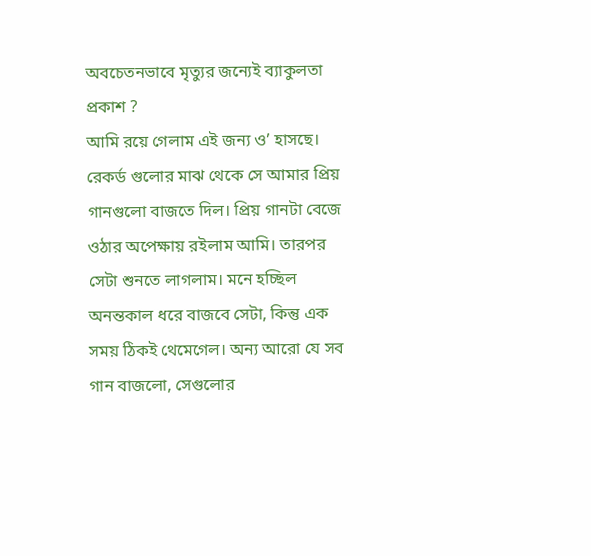অবচেতনভাবে মৃত্যুর জন্যেই ব্যাকুলতা প্রকাশ ?
আমি রয়ে গেলাম এই জন্য ও’ হাসছে। রেকর্ড গুলোর মাঝ থেকে সে আমার প্রিয় গানগুলো বাজতে দিল। প্রিয় গানটা বেজে ওঠার অপেক্ষায় রইলাম আমি। তারপর সেটা শুনতে লাগলাম। মনে হচ্ছিল অনন্তকাল ধরে বাজবে সেটা, কিন্তু এক সময় ঠিকই থেমেগেল। অন্য আরো যে সব গান বাজলো, সেগুলোর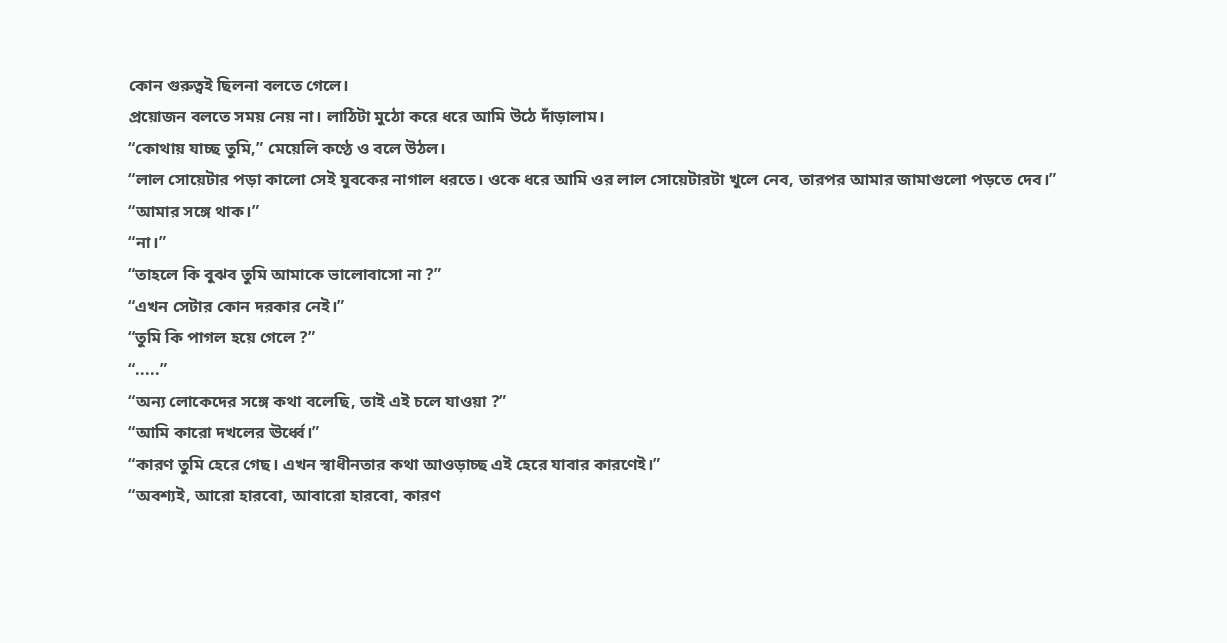কোন গুরুত্বই ছিলনা বলতে গেলে।
প্রয়োজন বলতে সময় নেয় না। লাঠিটা মুঠো করে ধরে আমি উঠে দাঁড়ালাম।
“কোথায় যাচ্ছ তুমি,” মেয়েলি কণ্ঠে ও বলে উঠল।
“লাল সোয়েটার পড়া কালো সেই যুবকের নাগাল ধরতে। ওকে ধরে আমি ওর লাল সোয়েটারটা খুলে নেব, তারপর আমার জামাগুলো পড়তে দেব।”
“আমার সঙ্গে থাক।”
“না।”
“তাহলে কি বুঝব তুমি আমাকে ভালোবাসো না ?”
“এখন সেটার কোন দরকার নেই।”
“তুমি কি পাগল হয়ে গেলে ?”
“.....”
“অন্য লোকেদের সঙ্গে কথা বলেছি, তাই এই চলে যাওয়া ?”
“আমি কারো দখলের ঊর্ধ্বে।”
“কারণ তুমি হেরে গেছ। এখন স্বাধীনতার কথা আওড়াচ্ছ এই হেরে যাবার কারণেই।”
“অবশ্যই, আরো হারবো, আবারো হারবো, কারণ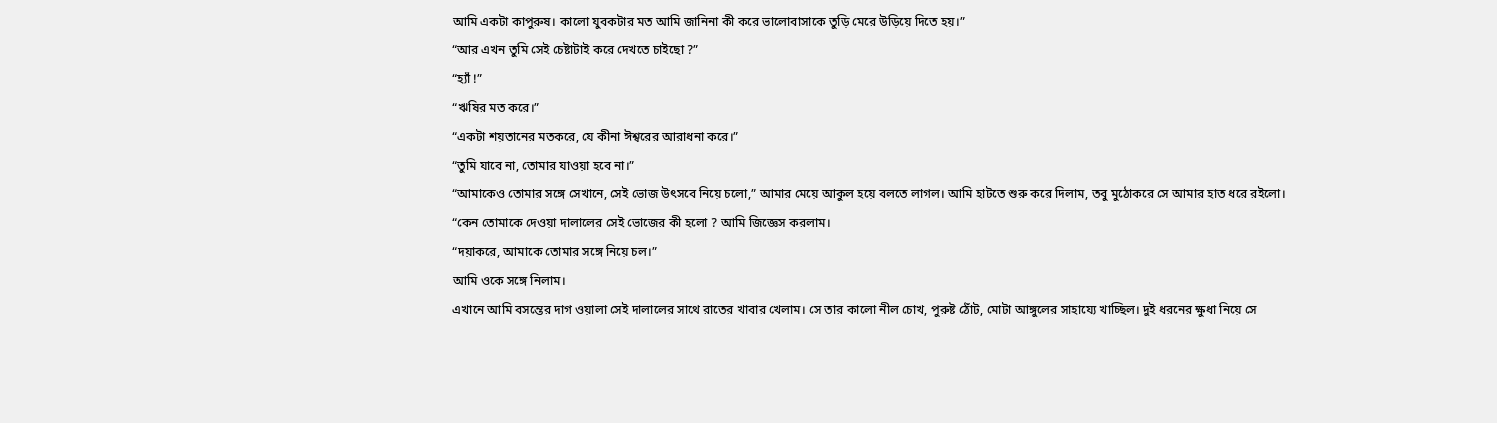আমি একটা কাপুরুষ। কালো যুবকটার মত আমি জানিনা কী করে ভালোবাসাকে তুড়ি মেরে উড়িয়ে দিতে হয়।”
“আর এখন তুমি সেই চেষ্টাটাই করে দেখতে চাইছো ?”
“হ্যাঁ !”
“ঋষির মত করে।”
“একটা শয়তানের মতকরে, যে কীনা ঈশ্বরের আরাধনা করে।”
“তুমি যাবে না, তোমার যাওয়া হবে না।”
“আমাকেও তোমার সঙ্গে সেখানে, সেই ভোজ উৎসবে নিয়ে চলো,” আমার মেয়ে আকুল হয়ে বলতে লাগল। আমি হাটতে শুরু করে দিলাম, তবু মুঠোকরে সে আমার হাত ধরে রইলো।
“কেন তোমাকে দেওয়া দালালের সেই ভোজের কী হলো ? আমি জিজ্ঞেস করলাম।
“দয়াকরে, আমাকে তোমার সঙ্গে নিয়ে চল।”
আমি ওকে সঙ্গে নিলাম।
এখানে আমি বসন্তের দাগ ওয়ালা সেই দালালের সাথে রাতের খাবার খেলাম। সে তার কালো নীল চোখ, পুরুষ্ট ঠোঁট, মোটা আঙ্গুলের সাহায্যে খাচ্ছিল। দুই ধরনের ক্ষুধা নিয়ে সে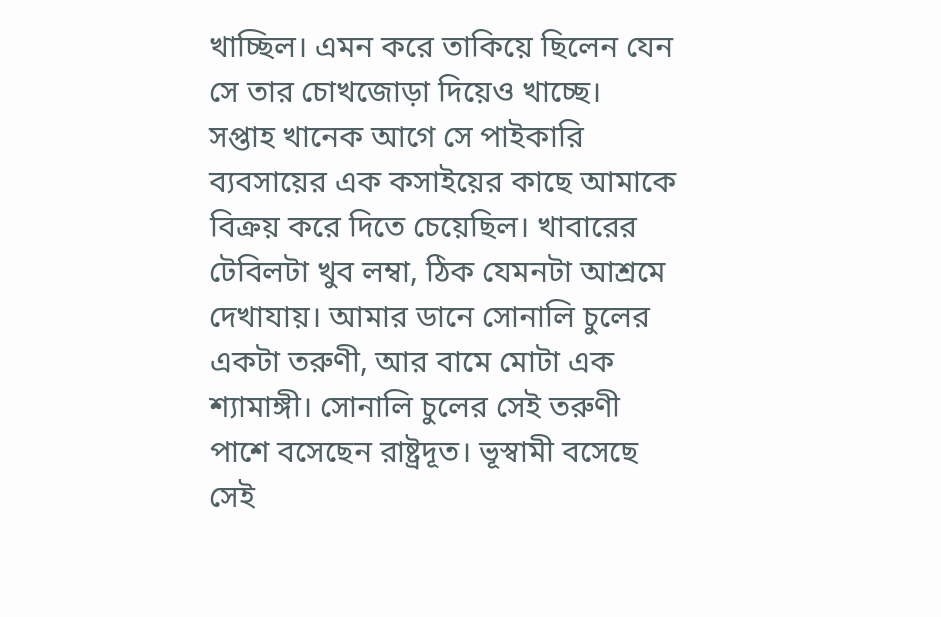খাচ্ছিল। এমন করে তাকিয়ে ছিলেন যেন সে তার চোখজোড়া দিয়েও খাচ্ছে।
সপ্তাহ খানেক আগে সে পাইকারি ব্যবসায়ের এক কসাইয়ের কাছে আমাকে বিক্রয় করে দিতে চেয়েছিল। খাবারের টেবিলটা খুব লম্বা, ঠিক যেমনটা আশ্রমে দেখাযায়। আমার ডানে সোনালি চুলের একটা তরুণী, আর বামে মোটা এক শ্যামাঙ্গী। সোনালি চুলের সেই তরুণী পাশে বসেছেন রাষ্ট্রদূত। ভূস্বামী বসেছে সেই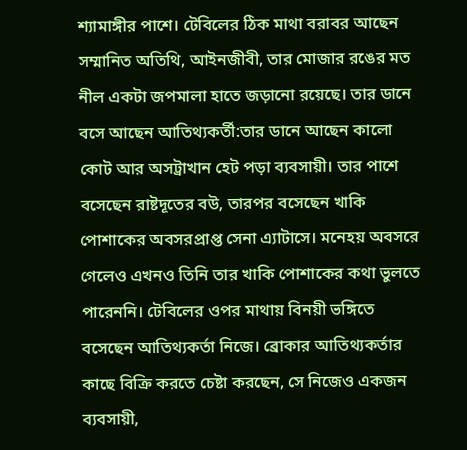শ্যামাঙ্গীর পাশে। টেবিলের ঠিক মাথা বরাবর আছেন সম্মানিত অতিথি, আইনজীবী, তার মোজার রঙের মত নীল একটা জপমালা হাতে জড়ানো রয়েছে। তার ডানে বসে আছেন আতিথ্যকর্তী:তার ডানে আছেন কালো কোট আর অসট্রাখান হেট পড়া ব্যবসায়ী। তার পাশে বসেছেন রাষ্টদূতের বউ, তারপর বসেছেন খাকি পোশাকের অবসরপ্রাপ্ত সেনা এ্যাটাসে। মনেহয় অবসরে গেলেও এখনও তিনি তার খাকি পোশাকের কথা ভুলতে পারেননি। টেবিলের ওপর মাথায় বিনয়ী ভঙ্গিতে বসেছেন আতিথ্যকর্তা নিজে। ব্রোকার আতিথ্যকর্তার কাছে বিক্রি করতে চেষ্টা করছেন, সে নিজেও একজন ব্যবসায়ী,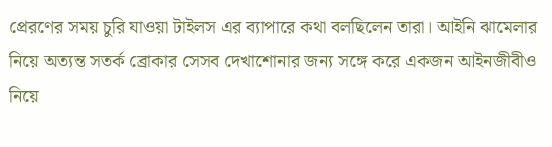প্রেরণের সময় চুরি যাওয়া টাইলস এর ব্যাপারে কথা বলছিলেন তারা। আইনি ঝামেলার নিয়ে অত্যন্ত সতর্ক ব্রোকার সেসব দেখাশোনার জন্য সঙ্গে করে একজন আইনজীবীও নিয়ে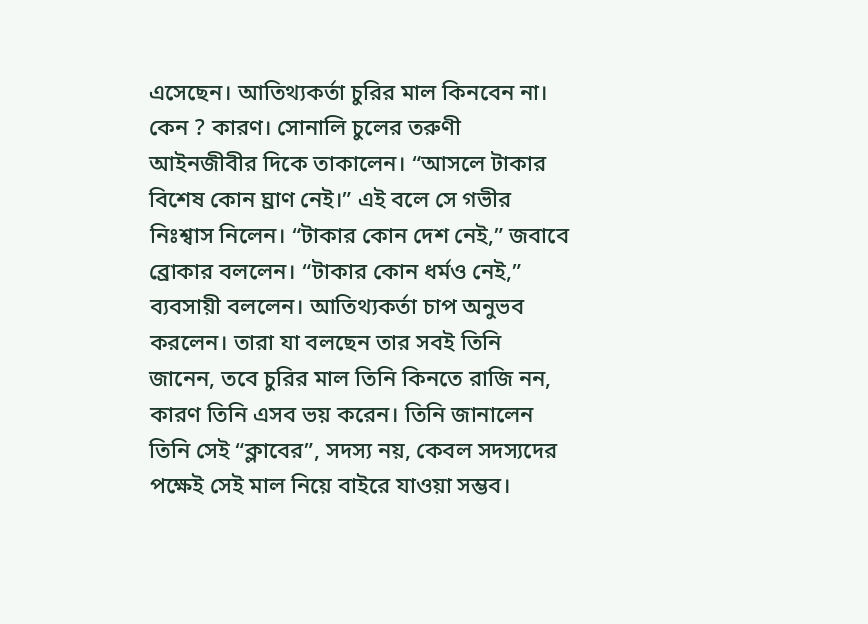এসেছেন। আতিথ্যকর্তা চুরির মাল কিনবেন না। কেন ? কারণ। সোনালি চুলের তরুণী আইনজীবীর দিকে তাকালেন। “আসলে টাকার বিশেষ কোন ঘ্রাণ নেই।” এই বলে সে গভীর নিঃশ্বাস নিলেন। “টাকার কোন দেশ নেই,” জবাবে ব্রোকার বললেন। “টাকার কোন ধর্মও নেই,” ব্যবসায়ী বললেন। আতিথ্যকর্তা চাপ অনুভব করলেন। তারা যা বলছেন তার সবই তিনি জানেন, তবে চুরির মাল তিনি কিনতে রাজি নন, কারণ তিনি এসব ভয় করেন। তিনি জানালেন তিনি সেই “ক্লাবের”, সদস্য নয়, কেবল সদস্যদের পক্ষেই সেই মাল নিয়ে বাইরে যাওয়া সম্ভব।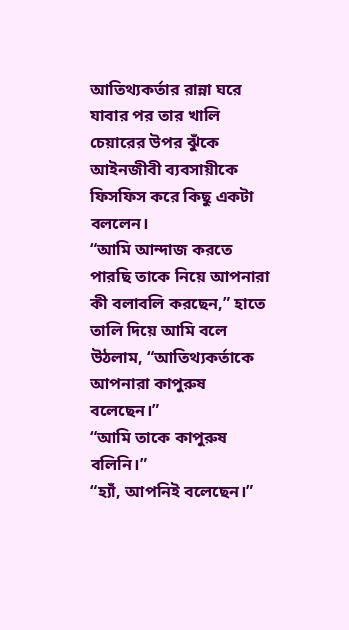আতিথ্যকর্তার রান্না ঘরে যাবার পর তার খালি চেয়ারের উপর ঝুঁকে আইনজীবী ব্যবসায়ীকে ফিসফিস করে কিছু একটা বললেন।
“আমি আন্দাজ করতে পারছি তাকে নিয়ে আপনারা কী বলাবলি করছেন,” হাতে তালি দিয়ে আমি বলে উঠলাম, “আতিথ্যকর্তাকে আপনারা কাপুরুষ বলেছেন।”
“আমি তাকে কাপুরুষ বলিনি।”
“হ্যাঁ, আপনিই বলেছেন।”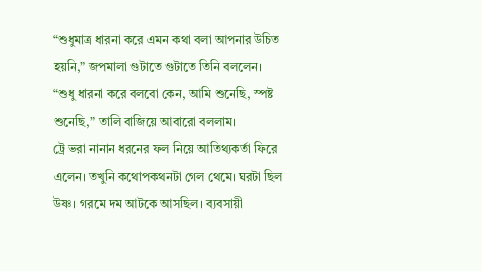“শুধুমাত্র ধারনা করে এমন কথা বলা আপনার উচিত হয়নি,” জপমালা গুটাতে গুটাতে তিনি বললেন।
“শুধু ধারনা করে বলবো কেন, আমি শুনেছি, স্পষ্ট শুনেছি,” তালি বাজিয়ে আবারো বললাম।
ট্রে ভরা নানান ধরনের ফল নিয়ে আতিথ্যকর্তা ফিরে এলেন। তখুনি কথোপকথনটা গেল থেমে। ঘরটা ছিল উষ্ণ। গরমে দম আটকে আসছিল। ব্যবসায়ী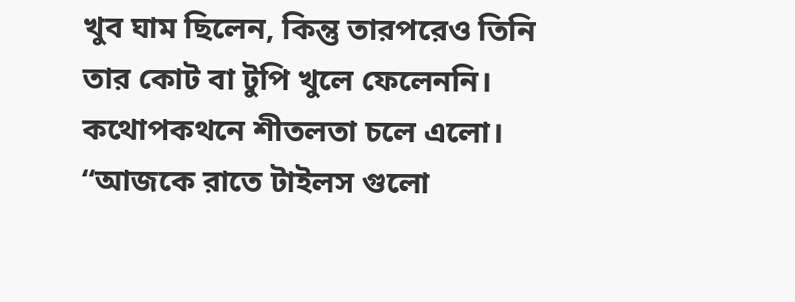খুব ঘাম ছিলেন, কিন্তু তারপরেও তিনি তার কোট বা টুপি খুলে ফেলেননি।
কথোপকথনে শীতলতা চলে এলো। “আজকে রাতে টাইলস গুলো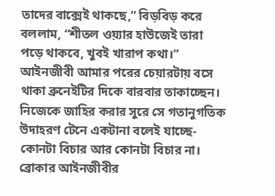তাদের বাক্সেই থাকছে,” বিড়বিড় করে বললাম, “শীতল ওয়্যার হাউজেই তারা পড়ে থাকবে, খুবই খারাপ কথা।”
আইনজীবী আমার পরের চেয়ারটায় বসে থাকা ব্রুনেইটির দিকে বারবার তাকাচ্ছেন। নিজেকে জাহির করার সুরে সে গতানুগতিক উদাহরণ টেনে একটানা বলেই যাচ্ছে-কোনটা বিচার আর কোনটা বিচার না। ব্রোকার আইনজীবীর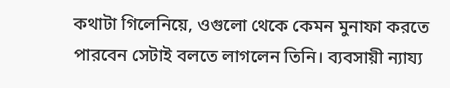কথাটা গিলেনিয়ে, ওগুলো থেকে কেমন মুনাফা করতে পারবেন সেটাই বলতে লাগলেন তিনি। ব্যবসায়ী ন্যায্য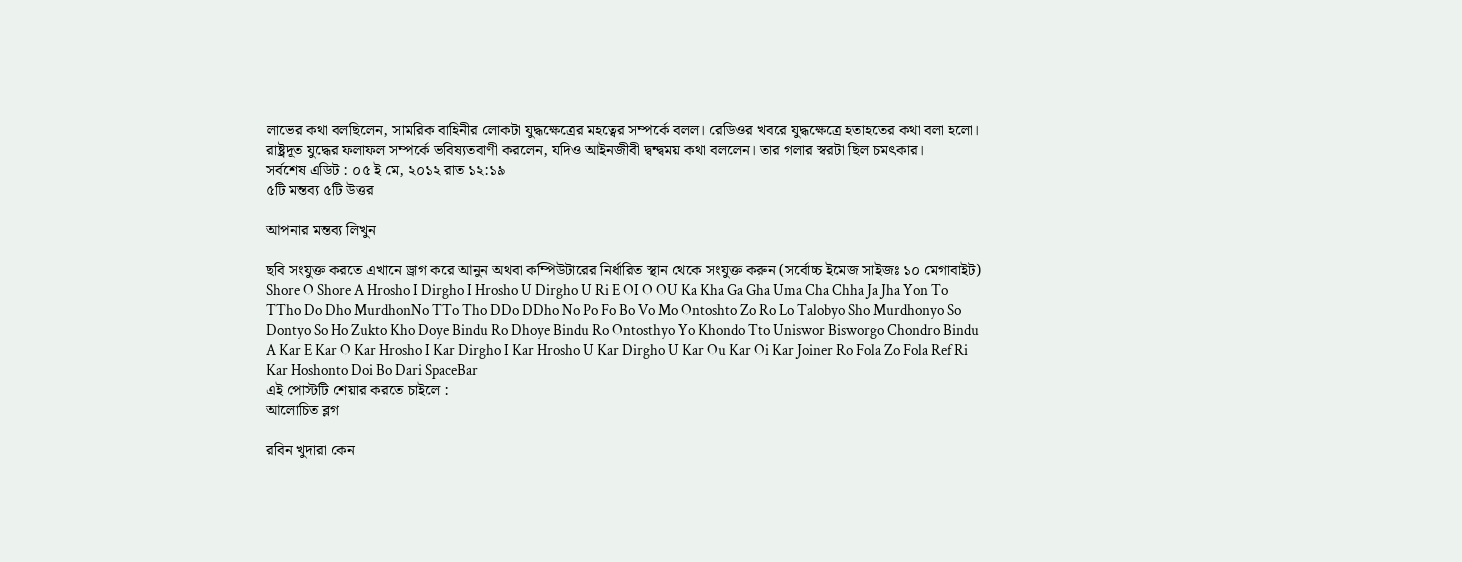লাভের কথা বলছিলেন, সামরিক বাহিনীর লোকটা যুদ্ধক্ষেত্রের মহত্বের সম্পর্কে বলল। রেডিওর খবরে যুদ্ধক্ষেত্রে হতাহতের কথা বলা হলো। রাষ্ট্রদূত যুদ্ধের ফলাফল সম্পর্কে ভবিষ্যতবাণী করলেন, যদিও আইনজীবী দ্বন্দ্বময় কথা বললেন। তার গলার স্বরটা ছিল চমৎকার।
সর্বশেষ এডিট : ০৫ ই মে, ২০১২ রাত ১২:১৯
৫টি মন্তব্য ৫টি উত্তর

আপনার মন্তব্য লিখুন

ছবি সংযুক্ত করতে এখানে ড্রাগ করে আনুন অথবা কম্পিউটারের নির্ধারিত স্থান থেকে সংযুক্ত করুন (সর্বোচ্চ ইমেজ সাইজঃ ১০ মেগাবাইট)
Shore O Shore A Hrosho I Dirgho I Hrosho U Dirgho U Ri E OI O OU Ka Kha Ga Gha Uma Cha Chha Ja Jha Yon To TTho Do Dho MurdhonNo TTo Tho DDo DDho No Po Fo Bo Vo Mo Ontoshto Zo Ro Lo Talobyo Sho Murdhonyo So Dontyo So Ho Zukto Kho Doye Bindu Ro Dhoye Bindu Ro Ontosthyo Yo Khondo Tto Uniswor Bisworgo Chondro Bindu A Kar E Kar O Kar Hrosho I Kar Dirgho I Kar Hrosho U Kar Dirgho U Kar Ou Kar Oi Kar Joiner Ro Fola Zo Fola Ref Ri Kar Hoshonto Doi Bo Dari SpaceBar
এই পোস্টটি শেয়ার করতে চাইলে :
আলোচিত ব্লগ

রবিন খুদারা কেন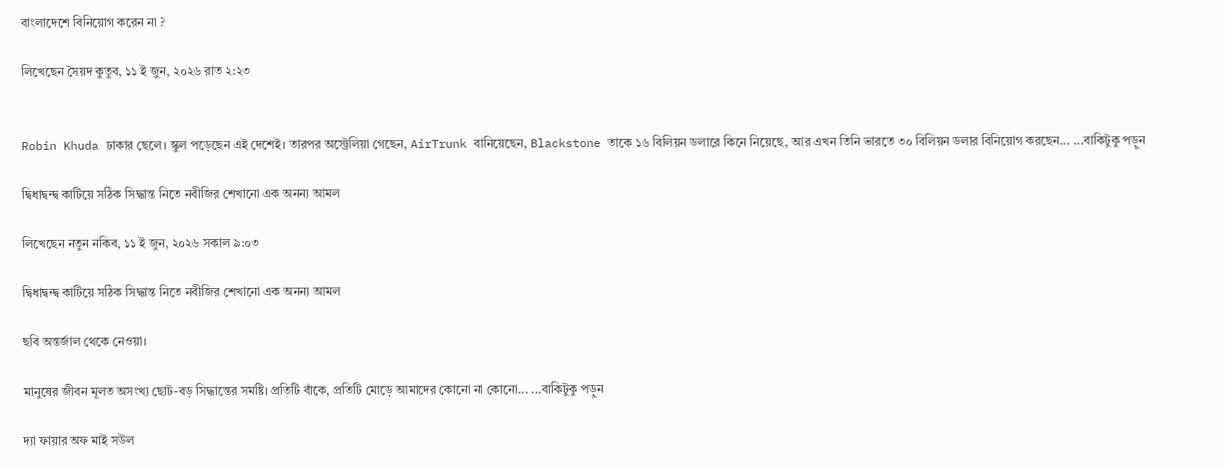বাংলাদেশে বিনিয়োগ করেন না ?

লিখেছেন সৈয়দ কুতুব, ১১ ই জুন, ২০২৬ রাত ২:২৩


Robin Khuda ঢাকার ছেলে। স্কুল পড়েছেন এই দেশেই। তারপর অস্ট্রেলিয়া গেছেন, AirTrunk বানিয়েছেন, Blackstone তাকে ১৬ বিলিয়ন ডলারে কিনে নিয়েছে, আর এখন তিনি ভারতে ৩০ বিলিয়ন ডলার বিনিয়োগ করছেন... ...বাকিটুকু পড়ুন

দ্বিধাদ্বন্দ্ব কাটিয়ে সঠিক সিদ্ধান্ত নিতে নবীজির শেখানো এক অনন্য আমল

লিখেছেন নতুন নকিব, ১১ ই জুন, ২০২৬ সকাল ৯:০৩

দ্বিধাদ্বন্দ্ব কাটিয়ে সঠিক সিদ্ধান্ত নিতে নবীজির শেখানো এক অনন্য আমল

ছবি অন্তর্জাল থেকে নেওয়া।

মানুষের জীবন মূলত অসংখ্য ছোট-বড় সিদ্ধান্তের সমষ্টি। প্রতিটি বাঁকে, প্রতিটি মোড়ে আমাদের কোনো না কোনো... ...বাকিটুকু পড়ুন

দ্যা ফায়ার অফ মাই সউল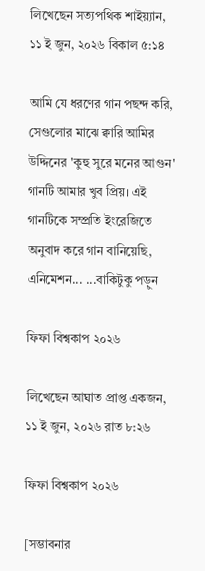লিখেছেন সত্যপথিক শাইয়্যান, ১১ ই জুন, ২০২৬ বিকাল ৫:১৪

আমি যে ধরণের গান পছন্দ করি, সেগুলোর মাঝে ক্বারি আমির উদ্দিনের 'কুহু সুরে মনের আগুন' গানটি আমার খুব প্রিয়। এই গানটিকে সম্প্রতি ইংরেজিতে অনুবাদ করে গান বানিয়েছি, এনিমেশন... ...বাকিটুকু পড়ুন

ফিফা বিশ্বকাপ ২০২৬

লিখেছেন আঘাত প্রাপ্ত একজন, ১১ ই জুন, ২০২৬ রাত ৮:২৬

ফিফা বিশ্বকাপ ২০২৬

[সম্ভাবনার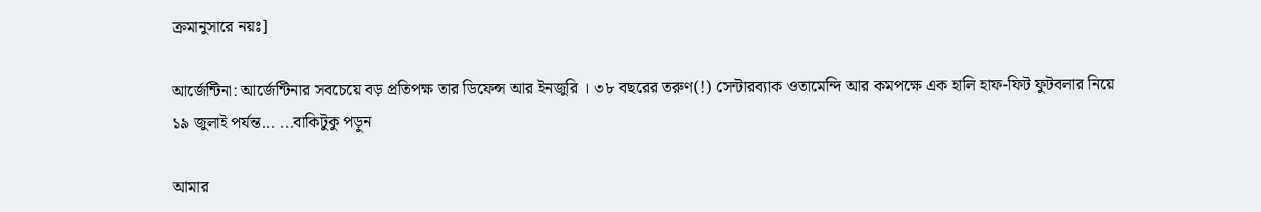ক্রমানুসারে নয়ঃ]

আর্জেন্টিনা: আর্জেন্টিনার সবচেয়ে বড় প্রতিপক্ষ তার ডিফেন্স আর ইনজুরি । ৩৮ বছরের তরুণ(!) সেন্টারব্যাক ওতামেন্দি আর কমপক্ষে এক হালি হাফ-ফিট ফুটবলার নিয়ে ১৯ জুলাই পর্যন্ত... ...বাকিটুকু পড়ুন

আমার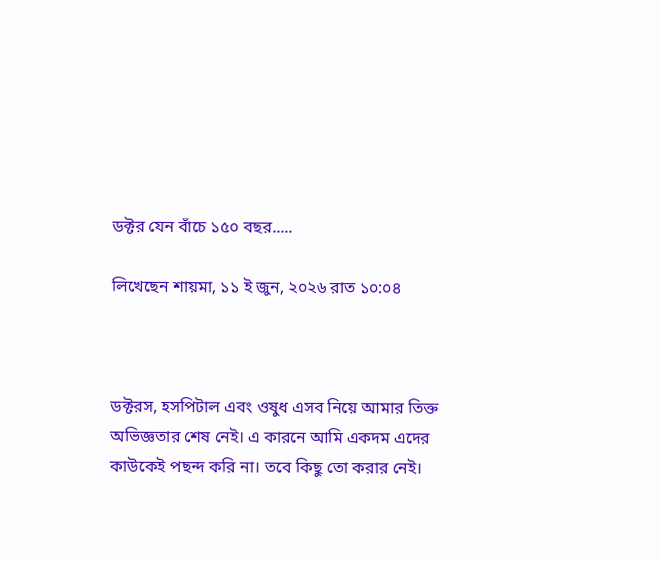ডক্টর যেন বাঁচে ১৫০ বছর.....

লিখেছেন শায়মা, ১১ ই জুন, ২০২৬ রাত ১০:০৪



ডক্টরস, হসপিটাল এবং ওষুধ এসব নিয়ে আমার তিক্ত অভিজ্ঞতার শেষ নেই। এ কারনে আমি একদম এদের কাউকেই পছন্দ করি না। তবে কিছু তো করার নেই।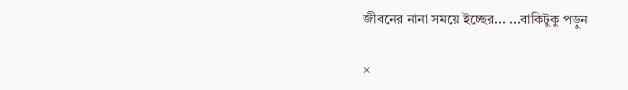জীবনের নানা সময়ে ইচ্ছের... ...বাকিটুকু পড়ুন

×